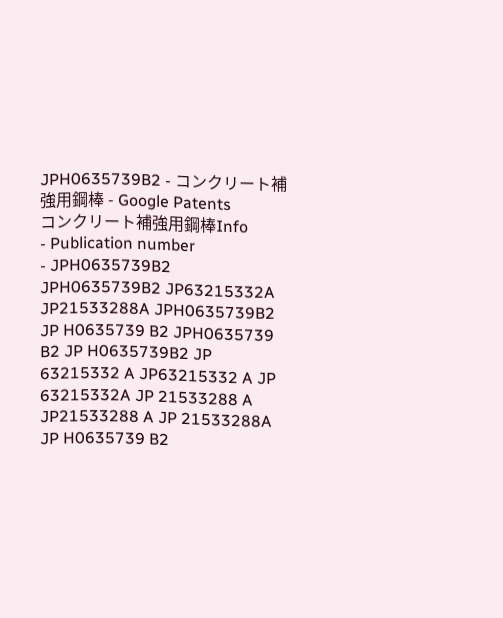JPH0635739B2 - コンクリート補強用鋼棒 - Google Patents
コンクリート補強用鋼棒Info
- Publication number
- JPH0635739B2 JPH0635739B2 JP63215332A JP21533288A JPH0635739B2 JP H0635739 B2 JPH0635739 B2 JP H0635739B2 JP 63215332 A JP63215332 A JP 63215332A JP 21533288 A JP21533288 A JP 21533288A JP H0635739 B2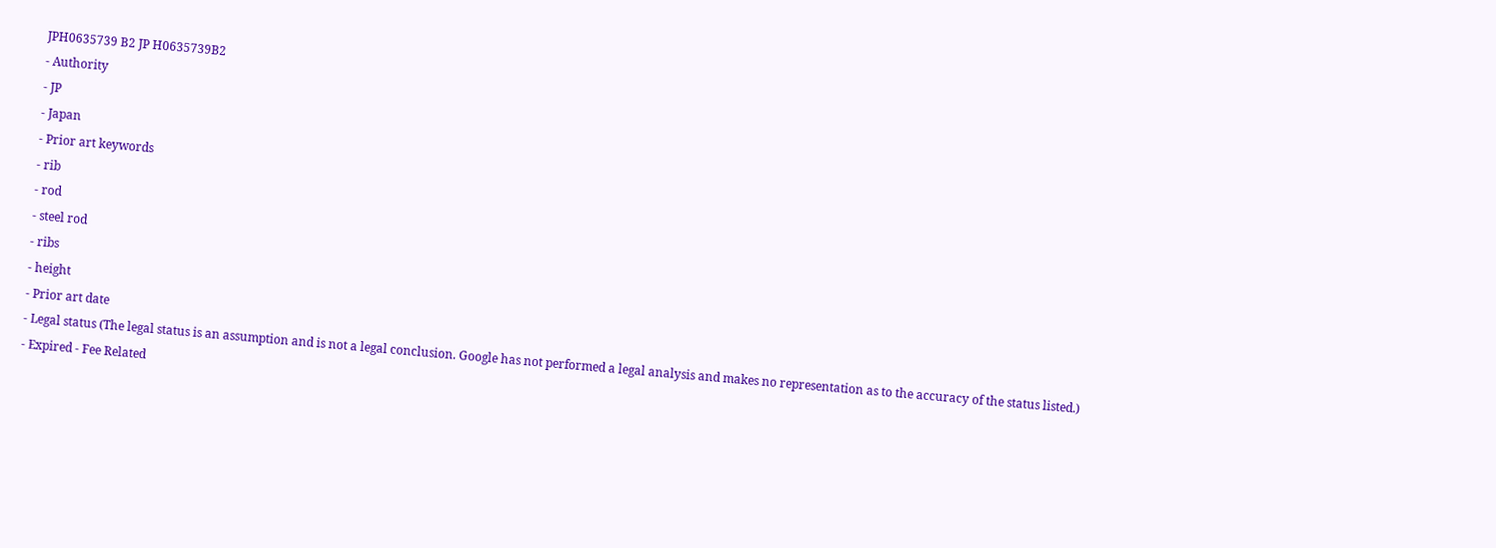JPH0635739 B2 JP H0635739B2
- Authority
- JP
- Japan
- Prior art keywords
- rib
- rod
- steel rod
- ribs
- height
- Prior art date
- Legal status (The legal status is an assumption and is not a legal conclusion. Google has not performed a legal analysis and makes no representation as to the accuracy of the status listed.)
- Expired - Fee Related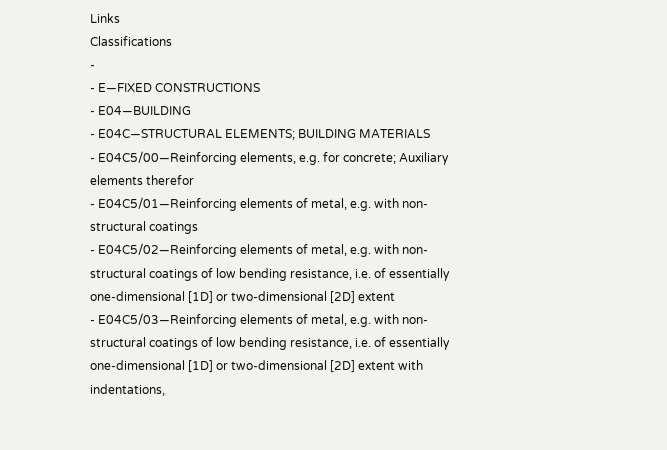Links
Classifications
-
- E—FIXED CONSTRUCTIONS
- E04—BUILDING
- E04C—STRUCTURAL ELEMENTS; BUILDING MATERIALS
- E04C5/00—Reinforcing elements, e.g. for concrete; Auxiliary elements therefor
- E04C5/01—Reinforcing elements of metal, e.g. with non-structural coatings
- E04C5/02—Reinforcing elements of metal, e.g. with non-structural coatings of low bending resistance, i.e. of essentially one-dimensional [1D] or two-dimensional [2D] extent
- E04C5/03—Reinforcing elements of metal, e.g. with non-structural coatings of low bending resistance, i.e. of essentially one-dimensional [1D] or two-dimensional [2D] extent with indentations,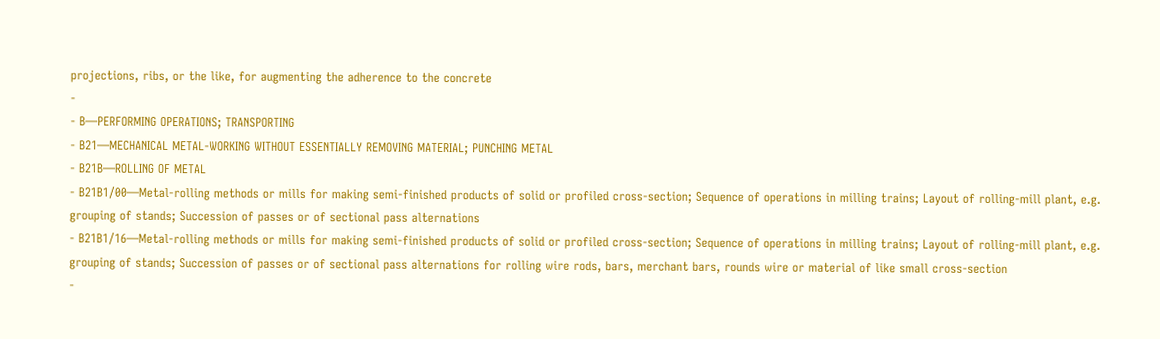projections, ribs, or the like, for augmenting the adherence to the concrete
-
- B—PERFORMING OPERATIONS; TRANSPORTING
- B21—MECHANICAL METAL-WORKING WITHOUT ESSENTIALLY REMOVING MATERIAL; PUNCHING METAL
- B21B—ROLLING OF METAL
- B21B1/00—Metal-rolling methods or mills for making semi-finished products of solid or profiled cross-section; Sequence of operations in milling trains; Layout of rolling-mill plant, e.g. grouping of stands; Succession of passes or of sectional pass alternations
- B21B1/16—Metal-rolling methods or mills for making semi-finished products of solid or profiled cross-section; Sequence of operations in milling trains; Layout of rolling-mill plant, e.g. grouping of stands; Succession of passes or of sectional pass alternations for rolling wire rods, bars, merchant bars, rounds wire or material of like small cross-section
-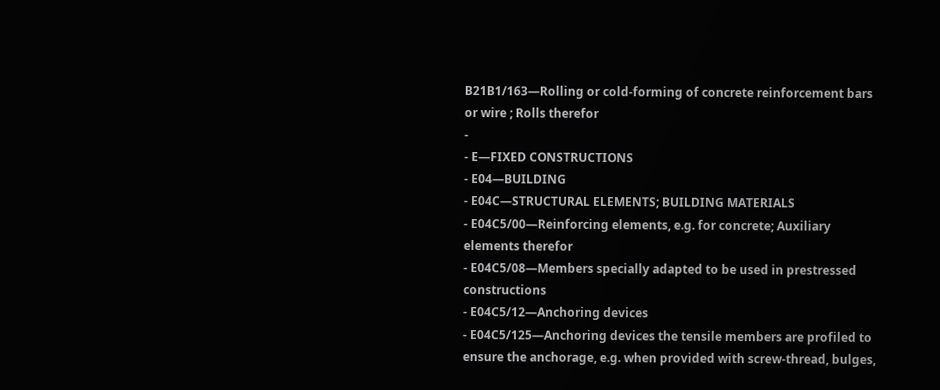B21B1/163—Rolling or cold-forming of concrete reinforcement bars or wire ; Rolls therefor
-
- E—FIXED CONSTRUCTIONS
- E04—BUILDING
- E04C—STRUCTURAL ELEMENTS; BUILDING MATERIALS
- E04C5/00—Reinforcing elements, e.g. for concrete; Auxiliary elements therefor
- E04C5/08—Members specially adapted to be used in prestressed constructions
- E04C5/12—Anchoring devices
- E04C5/125—Anchoring devices the tensile members are profiled to ensure the anchorage, e.g. when provided with screw-thread, bulges,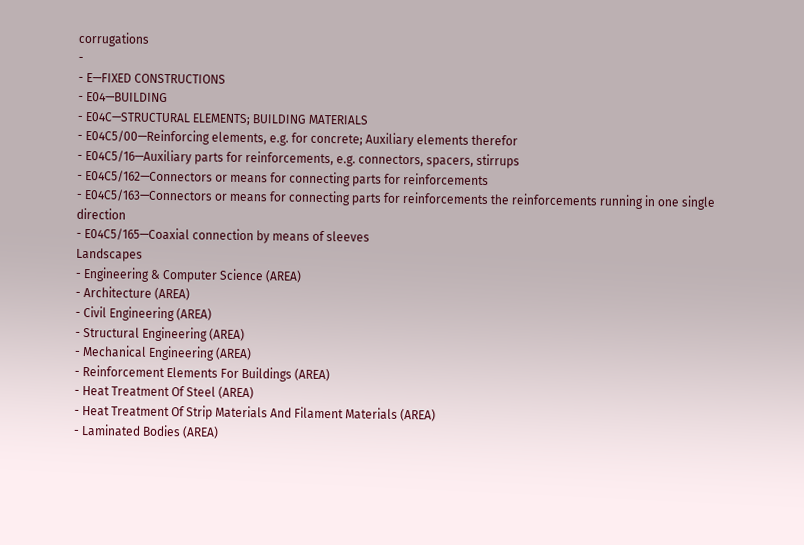corrugations
-
- E—FIXED CONSTRUCTIONS
- E04—BUILDING
- E04C—STRUCTURAL ELEMENTS; BUILDING MATERIALS
- E04C5/00—Reinforcing elements, e.g. for concrete; Auxiliary elements therefor
- E04C5/16—Auxiliary parts for reinforcements, e.g. connectors, spacers, stirrups
- E04C5/162—Connectors or means for connecting parts for reinforcements
- E04C5/163—Connectors or means for connecting parts for reinforcements the reinforcements running in one single direction
- E04C5/165—Coaxial connection by means of sleeves
Landscapes
- Engineering & Computer Science (AREA)
- Architecture (AREA)
- Civil Engineering (AREA)
- Structural Engineering (AREA)
- Mechanical Engineering (AREA)
- Reinforcement Elements For Buildings (AREA)
- Heat Treatment Of Steel (AREA)
- Heat Treatment Of Strip Materials And Filament Materials (AREA)
- Laminated Bodies (AREA)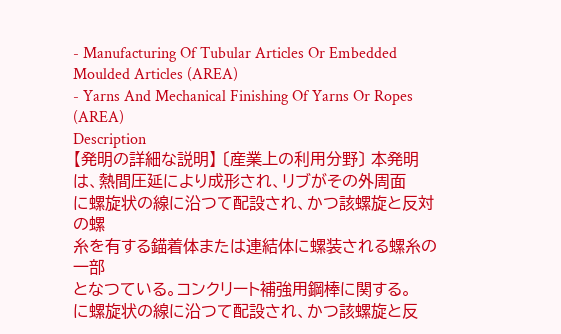- Manufacturing Of Tubular Articles Or Embedded Moulded Articles (AREA)
- Yarns And Mechanical Finishing Of Yarns Or Ropes (AREA)
Description
【発明の詳細な説明】 〔産業上の利用分野〕 本発明は、熱間圧延により成形され、リブがその外周面
に螺旋状の線に沿つて配設され、かつ該螺旋と反対の螺
糸を有する錨着体または連結体に螺装される螺糸の一部
となつている。コンクリート補強用鋼棒に関する。
に螺旋状の線に沿つて配設され、かつ該螺旋と反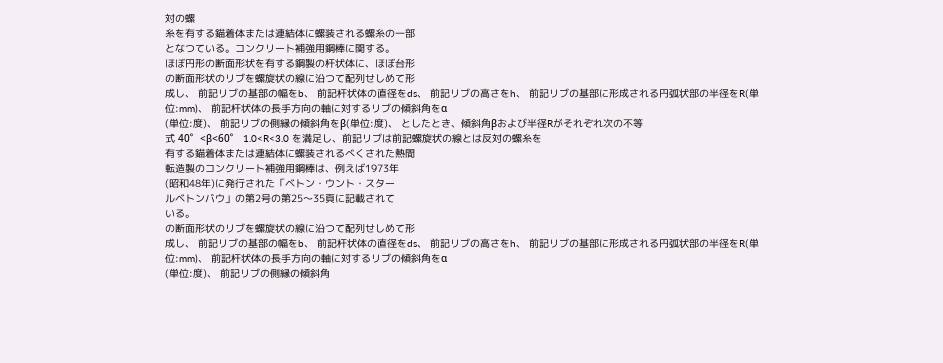対の螺
糸を有する錨着体または連結体に螺装される螺糸の一部
となつている。コンクリート補強用鋼棒に関する。
ほぼ円形の断面形状を有する鋼製の杆状体に、ほぼ台形
の断面形状のリブを螺旋状の線に沿つて配列せしめて形
成し、 前記リブの基部の幅をb、 前記杆状体の直径をds、 前記リブの高さをh、 前記リブの基部に形成される円弧状部の半径をR(単
位:mm)、 前記杆状体の長手方向の軸に対するリブの傾斜角をα
(単位:度)、 前記リブの側縁の傾斜角をβ(単位:度)、 としたとき、傾斜角βおよび半径Rがそれぞれ次の不等
式 40゜<β<60゜ 1.0<R<3.0 を満足し、前記リブは前記螺旋状の線とは反対の螺糸を
有する錨着体または連結体に螺装されるべくされた熱間
転造製のコンクリート補強用鋼棒は、例えば1973年
(昭和48年)に発行された「ベトン・ウント・スター
ルベトンバウ」の第2号の第25〜35頁に記載されて
いる。
の断面形状のリブを螺旋状の線に沿つて配列せしめて形
成し、 前記リブの基部の幅をb、 前記杆状体の直径をds、 前記リブの高さをh、 前記リブの基部に形成される円弧状部の半径をR(単
位:mm)、 前記杆状体の長手方向の軸に対するリブの傾斜角をα
(単位:度)、 前記リブの側縁の傾斜角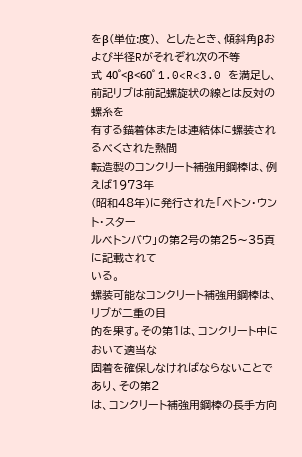をβ(単位:度)、 としたとき、傾斜角βおよび半径Rがそれぞれ次の不等
式 40゜<β<60゜ 1.0<R<3.0 を満足し、前記リブは前記螺旋状の線とは反対の螺糸を
有する錨着体または連結体に螺装されるべくされた熱間
転造製のコンクリート補強用鋼棒は、例えば1973年
(昭和48年)に発行された「ベトン・ウント・スター
ルベトンバウ」の第2号の第25〜35頁に記載されて
いる。
螺装可能なコンクリート補強用鋼棒は、リブが二重の目
的を果す。その第1は、コンクリート中において適当な
固着を確保しなければならないことであり、その第2
は、コンクリート補強用鋼棒の長手方向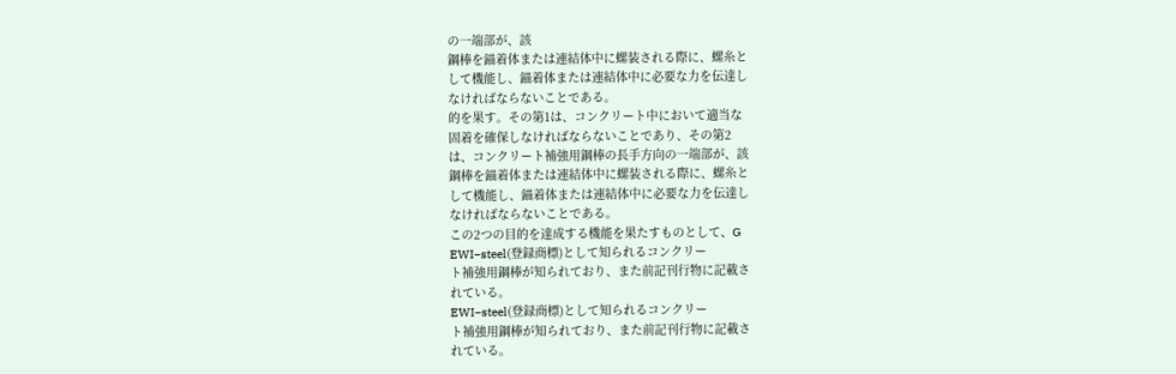の一端部が、該
鋼棒を錨着体または連結体中に螺装される際に、螺糸と
して機能し、錨着体または連結体中に必要な力を伝達し
なければならないことである。
的を果す。その第1は、コンクリート中において適当な
固着を確保しなければならないことであり、その第2
は、コンクリート補強用鋼棒の長手方向の一端部が、該
鋼棒を錨着体または連結体中に螺装される際に、螺糸と
して機能し、錨着体または連結体中に必要な力を伝達し
なければならないことである。
この2つの目的を達成する機能を果たすものとして、G
EWI−steel(登録商標)として知られるコンクリー
ト補強用鋼棒が知られており、また前記刊行物に記載さ
れている。
EWI−steel(登録商標)として知られるコンクリー
ト補強用鋼棒が知られており、また前記刊行物に記載さ
れている。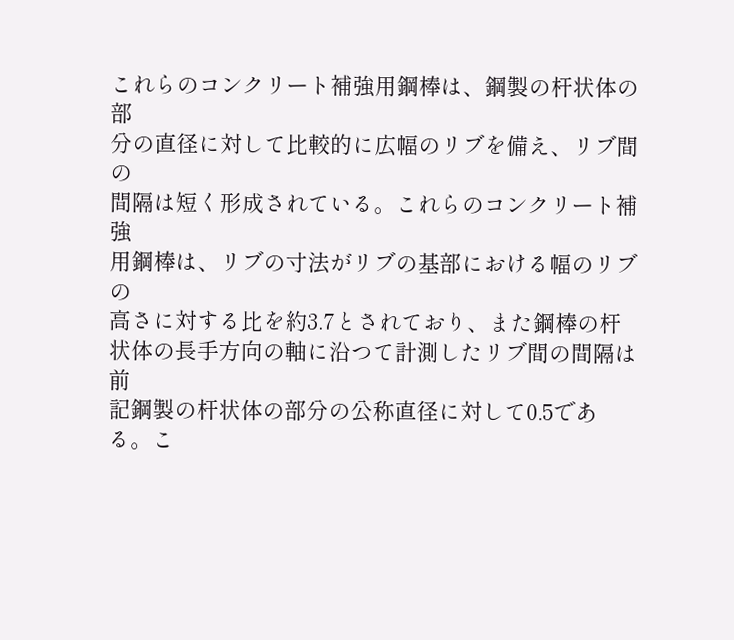これらのコンクリート補強用鋼棒は、鋼製の杆状体の部
分の直径に対して比較的に広幅のリブを備え、リブ間の
間隔は短く形成されている。これらのコンクリート補強
用鋼棒は、リブの寸法がリブの基部における幅のリブの
高さに対する比を約3.7とされており、また鋼棒の杆
状体の長手方向の軸に沿つて計測したリブ間の間隔は前
記鋼製の杆状体の部分の公称直径に対して0.5であ
る。こ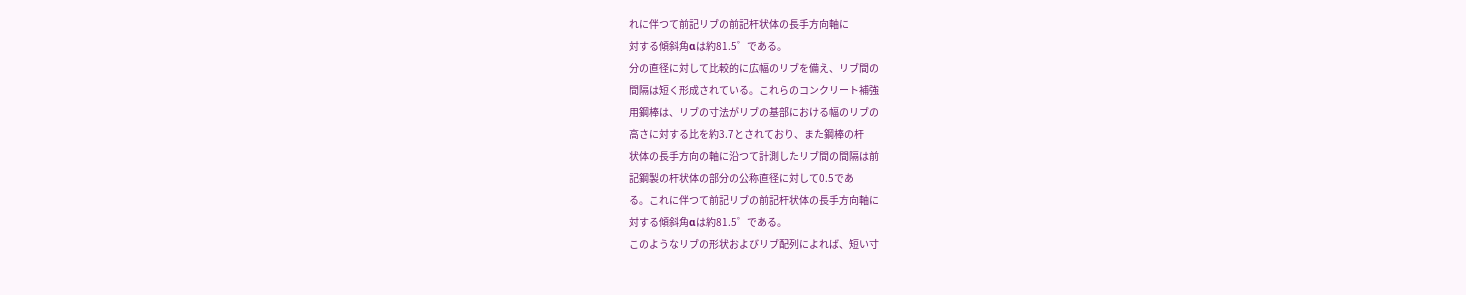れに伴つて前記リブの前記杆状体の長手方向軸に
対する傾斜角αは約81.5゜である。
分の直径に対して比較的に広幅のリブを備え、リブ間の
間隔は短く形成されている。これらのコンクリート補強
用鋼棒は、リブの寸法がリブの基部における幅のリブの
高さに対する比を約3.7とされており、また鋼棒の杆
状体の長手方向の軸に沿つて計測したリブ間の間隔は前
記鋼製の杆状体の部分の公称直径に対して0.5であ
る。これに伴つて前記リブの前記杆状体の長手方向軸に
対する傾斜角αは約81.5゜である。
このようなリブの形状およびリブ配列によれば、短い寸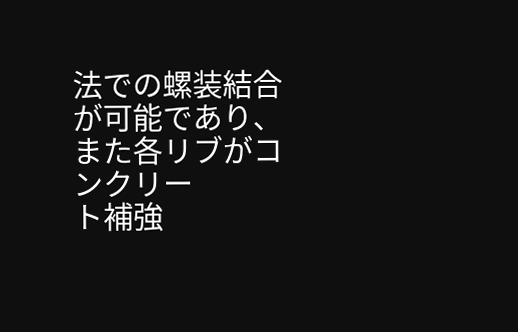法での螺装結合が可能であり、また各リブがコンクリー
ト補強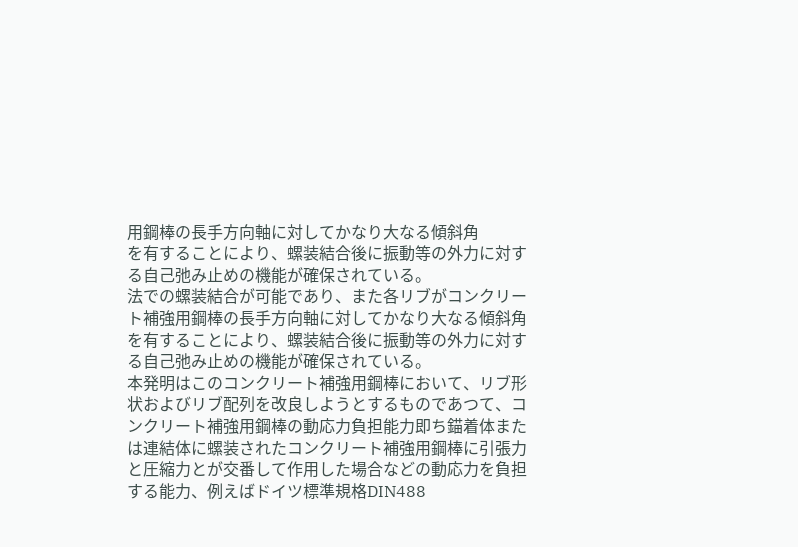用鋼棒の長手方向軸に対してかなり大なる傾斜角
を有することにより、螺装結合後に振動等の外力に対す
る自己弛み止めの機能が確保されている。
法での螺装結合が可能であり、また各リブがコンクリー
ト補強用鋼棒の長手方向軸に対してかなり大なる傾斜角
を有することにより、螺装結合後に振動等の外力に対す
る自己弛み止めの機能が確保されている。
本発明はこのコンクリート補強用鋼棒において、リブ形
状およびリブ配列を改良しようとするものであつて、コ
ンクリート補強用鋼棒の動応力負担能力即ち錨着体また
は連結体に螺装されたコンクリート補強用鋼棒に引張力
と圧縮力とが交番して作用した場合などの動応力を負担
する能力、例えばドイツ標準規格DIN488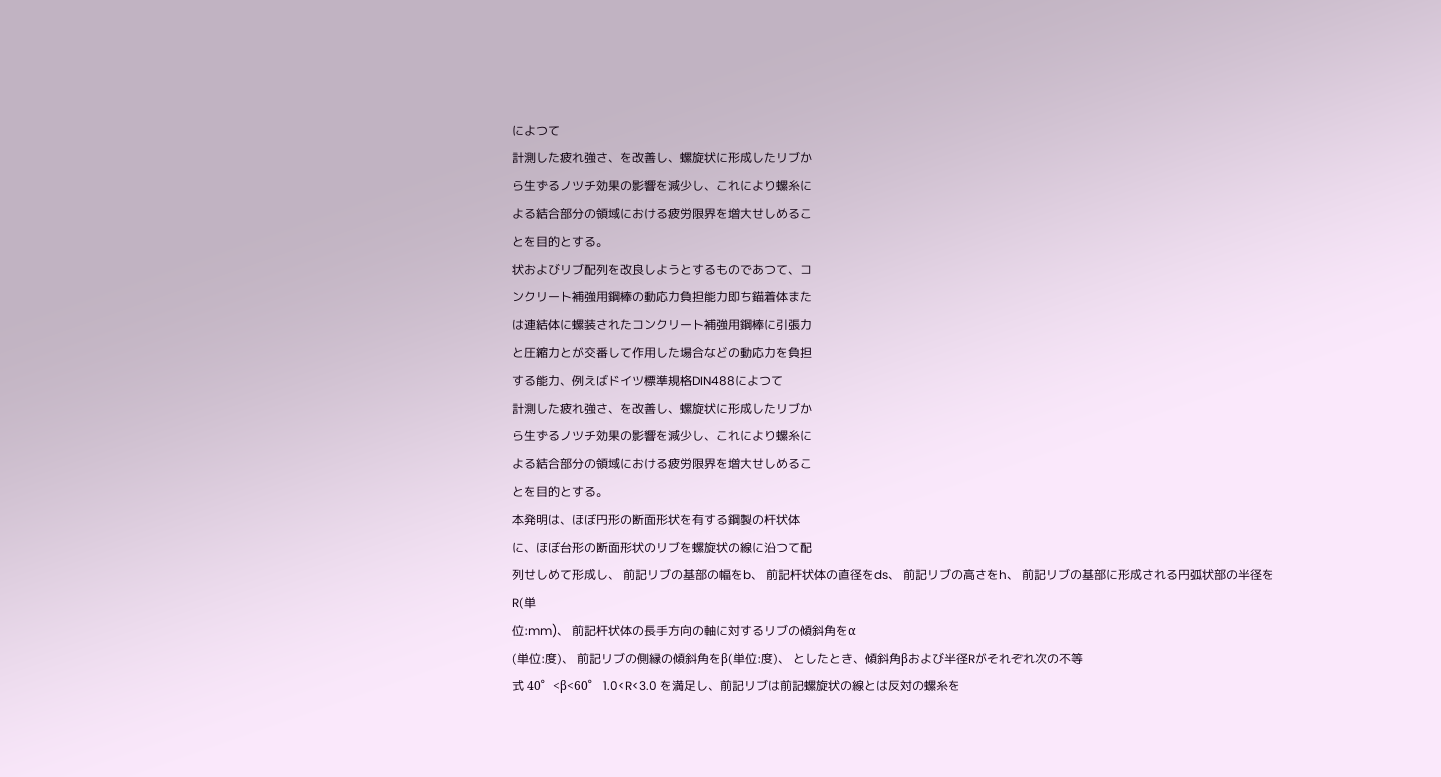によつて
計測した疲れ強さ、を改善し、螺旋状に形成したリブか
ら生ずるノツチ効果の影響を減少し、これにより螺糸に
よる結合部分の領域における疲労限界を増大せしめるこ
とを目的とする。
状およびリブ配列を改良しようとするものであつて、コ
ンクリート補強用鋼棒の動応力負担能力即ち錨着体また
は連結体に螺装されたコンクリート補強用鋼棒に引張力
と圧縮力とが交番して作用した場合などの動応力を負担
する能力、例えばドイツ標準規格DIN488によつて
計測した疲れ強さ、を改善し、螺旋状に形成したリブか
ら生ずるノツチ効果の影響を減少し、これにより螺糸に
よる結合部分の領域における疲労限界を増大せしめるこ
とを目的とする。
本発明は、ほぼ円形の断面形状を有する鋼製の杆状体
に、ほぼ台形の断面形状のリブを螺旋状の線に沿つて配
列せしめて形成し、 前記リブの基部の幅をb、 前記杆状体の直径をds、 前記リブの高さをh、 前記リブの基部に形成される円弧状部の半径をR(単
位:mm)、 前記杆状体の長手方向の軸に対するリブの傾斜角をα
(単位:度)、 前記リブの側縁の傾斜角をβ(単位:度)、 としたとき、傾斜角βおよび半径Rがそれぞれ次の不等
式 40゜<β<60゜ 1.0<R<3.0 を満足し、前記リブは前記螺旋状の線とは反対の螺糸を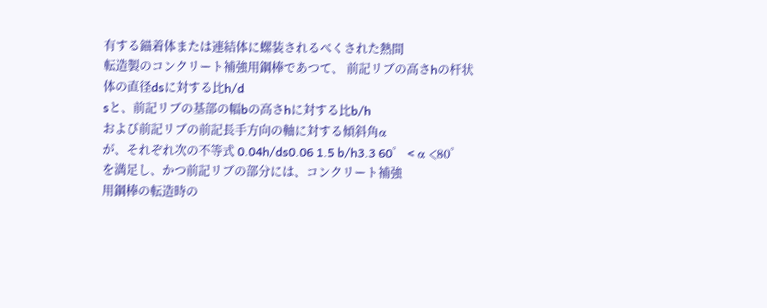有する錨着体または連結体に螺装されるべくされた熱間
転造製のコンクリート補強用鋼棒であつて、 前記リブの高さhの杆状体の直径dsに対する比h/d
sと、前記リブの基部の幅bの高さhに対する比b/h
および前記リブの前記長手方向の軸に対する傾斜角α
が、それぞれ次の不等式 0.04h/ds0.06 1.5 b/h3.3 60゜ < α <80゜ を満足し、かつ前記リブの部分には、コンクリート補強
用鋼棒の転造時の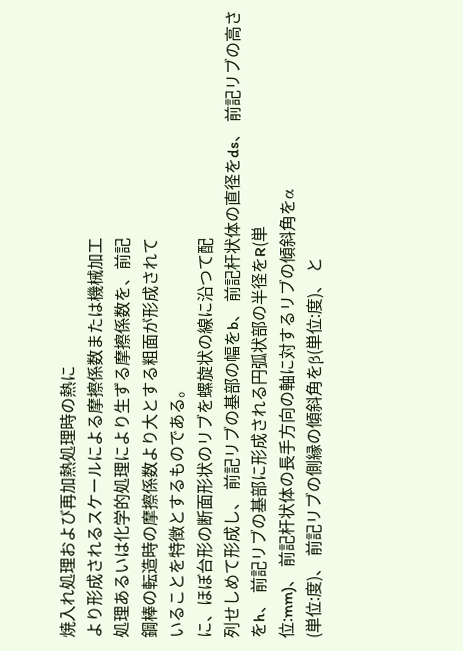焼入れ処理および再加熱処理時の熱に
より形成されるスケールによる摩擦係数または機械加工
処理あるいは化学的処理により生ずる摩擦係数を、前記
鋼棒の転造時の摩擦係数より大とする粗面が形成されて
いることを特徴とするものである。
に、ほぼ台形の断面形状のリブを螺旋状の線に沿つて配
列せしめて形成し、 前記リブの基部の幅をb、 前記杆状体の直径をds、 前記リブの高さをh、 前記リブの基部に形成される円弧状部の半径をR(単
位:mm)、 前記杆状体の長手方向の軸に対するリブの傾斜角をα
(単位:度)、 前記リブの側縁の傾斜角をβ(単位:度)、 と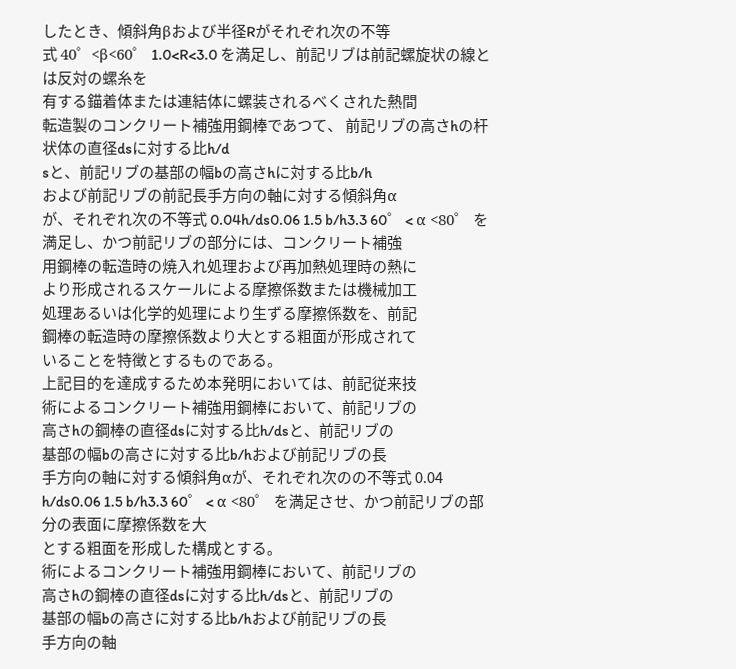したとき、傾斜角βおよび半径Rがそれぞれ次の不等
式 40゜<β<60゜ 1.0<R<3.0 を満足し、前記リブは前記螺旋状の線とは反対の螺糸を
有する錨着体または連結体に螺装されるべくされた熱間
転造製のコンクリート補強用鋼棒であつて、 前記リブの高さhの杆状体の直径dsに対する比h/d
sと、前記リブの基部の幅bの高さhに対する比b/h
および前記リブの前記長手方向の軸に対する傾斜角α
が、それぞれ次の不等式 0.04h/ds0.06 1.5 b/h3.3 60゜ < α <80゜ を満足し、かつ前記リブの部分には、コンクリート補強
用鋼棒の転造時の焼入れ処理および再加熱処理時の熱に
より形成されるスケールによる摩擦係数または機械加工
処理あるいは化学的処理により生ずる摩擦係数を、前記
鋼棒の転造時の摩擦係数より大とする粗面が形成されて
いることを特徴とするものである。
上記目的を達成するため本発明においては、前記従来技
術によるコンクリート補強用鋼棒において、前記リブの
高さhの鋼棒の直径dsに対する比h/dsと、前記リブの
基部の幅bの高さに対する比b/hおよび前記リブの長
手方向の軸に対する傾斜角αが、それぞれ次のの不等式 0.04 h/ds0.06 1.5 b/h3.3 60゜ < α <80゜ を満足させ、かつ前記リブの部分の表面に摩擦係数を大
とする粗面を形成した構成とする。
術によるコンクリート補強用鋼棒において、前記リブの
高さhの鋼棒の直径dsに対する比h/dsと、前記リブの
基部の幅bの高さに対する比b/hおよび前記リブの長
手方向の軸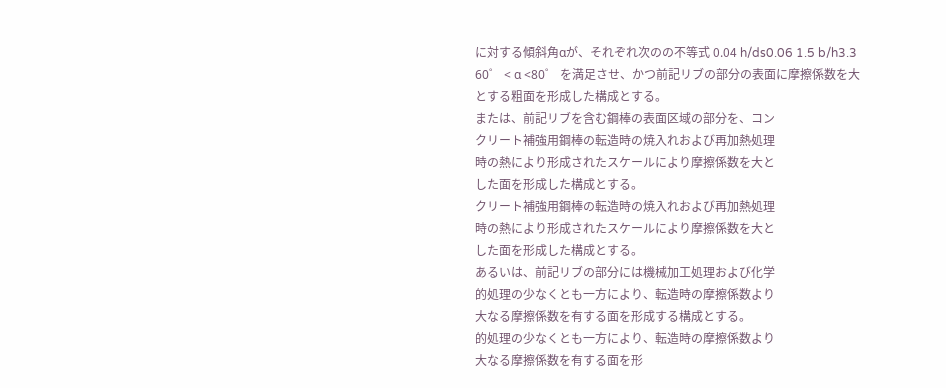に対する傾斜角αが、それぞれ次のの不等式 0.04 h/ds0.06 1.5 b/h3.3 60゜ < α <80゜ を満足させ、かつ前記リブの部分の表面に摩擦係数を大
とする粗面を形成した構成とする。
または、前記リブを含む鋼棒の表面区域の部分を、コン
クリート補強用鋼棒の転造時の焼入れおよび再加熱処理
時の熱により形成されたスケールにより摩擦係数を大と
した面を形成した構成とする。
クリート補強用鋼棒の転造時の焼入れおよび再加熱処理
時の熱により形成されたスケールにより摩擦係数を大と
した面を形成した構成とする。
あるいは、前記リブの部分には機械加工処理および化学
的処理の少なくとも一方により、転造時の摩擦係数より
大なる摩擦係数を有する面を形成する構成とする。
的処理の少なくとも一方により、転造時の摩擦係数より
大なる摩擦係数を有する面を形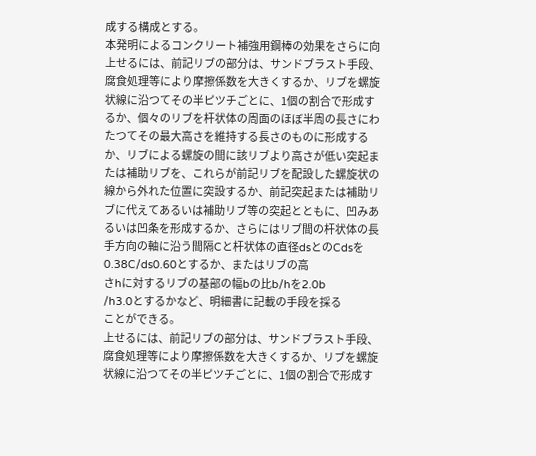成する構成とする。
本発明によるコンクリート補強用鋼棒の効果をさらに向
上せるには、前記リブの部分は、サンドブラスト手段、
腐食処理等により摩擦係数を大きくするか、リブを螺旋
状線に沿つてその半ピツチごとに、1個の割合で形成す
るか、個々のリブを杆状体の周面のほぼ半周の長さにわ
たつてその最大高さを維持する長さのものに形成する
か、リブによる螺旋の間に該リブより高さが低い突起ま
たは補助リブを、これらが前記リブを配設した螺旋状の
線から外れた位置に突設するか、前記突起または補助リ
ブに代えてあるいは補助リブ等の突起とともに、凹みあ
るいは凹条を形成するか、さらにはリブ間の杆状体の長
手方向の軸に沿う間隔Cと杆状体の直径dsとのCdsを
0.38C/ds0.60とするか、またはリブの高
さhに対するリブの基部の幅bの比b/hを2.0b
/h3.0とするかなど、明細書に記載の手段を採る
ことができる。
上せるには、前記リブの部分は、サンドブラスト手段、
腐食処理等により摩擦係数を大きくするか、リブを螺旋
状線に沿つてその半ピツチごとに、1個の割合で形成す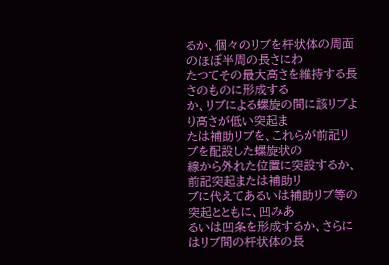るか、個々のリブを杆状体の周面のほぼ半周の長さにわ
たつてその最大高さを維持する長さのものに形成する
か、リブによる螺旋の間に該リブより高さが低い突起ま
たは補助リブを、これらが前記リブを配設した螺旋状の
線から外れた位置に突設するか、前記突起または補助リ
ブに代えてあるいは補助リブ等の突起とともに、凹みあ
るいは凹条を形成するか、さらにはリブ間の杆状体の長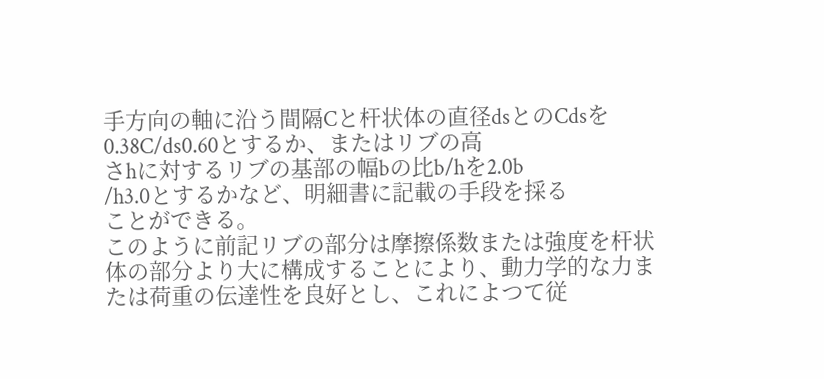手方向の軸に沿う間隔Cと杆状体の直径dsとのCdsを
0.38C/ds0.60とするか、またはリブの高
さhに対するリブの基部の幅bの比b/hを2.0b
/h3.0とするかなど、明細書に記載の手段を採る
ことができる。
このように前記リブの部分は摩擦係数または強度を杆状
体の部分より大に構成することにより、動力学的な力ま
たは荷重の伝達性を良好とし、これによつて従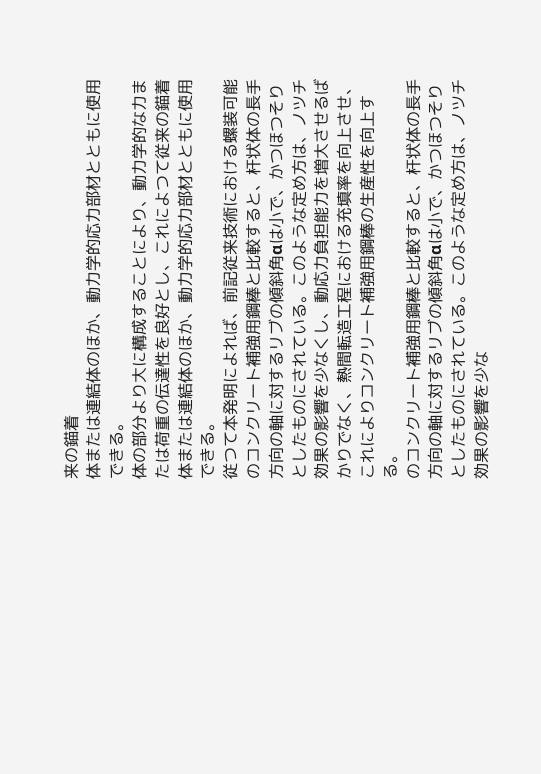来の錨着
体または連結体のほか、動力学的応力部材とともに使用
できる。
体の部分より大に構成することにより、動力学的な力ま
たは荷重の伝達性を良好とし、これによつて従来の錨着
体または連結体のほか、動力学的応力部材とともに使用
できる。
従つて本発明によれば、前記従来技術における螺装可能
のコンクリート補強用鋼棒と比較すると、杆状体の長手
方向の軸に対するリブの傾斜角αは小で、かつほつそり
としたものにされている。このような定め方は、ノツチ
効果の影響を少なくし、動応力負担能力を増大させるば
かりでなく、熱間転造工程における充填率を向上させ、
これによりコンクリート補強用鋼棒の生産性を向上す
る。
のコンクリート補強用鋼棒と比較すると、杆状体の長手
方向の軸に対するリブの傾斜角αは小で、かつほつそり
としたものにされている。このような定め方は、ノツチ
効果の影響を少な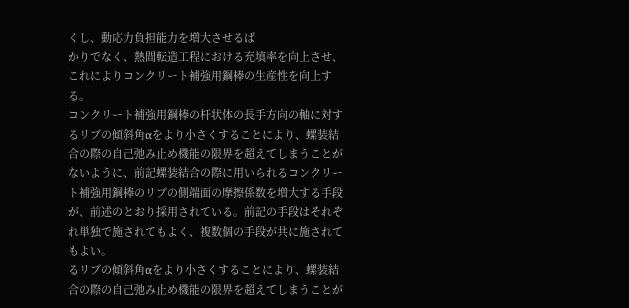くし、動応力負担能力を増大させるば
かりでなく、熱間転造工程における充填率を向上させ、
これによりコンクリート補強用鋼棒の生産性を向上す
る。
コンクリート補強用鋼棒の杆状体の長手方向の軸に対す
るリブの傾斜角αをより小さくすることにより、螺装結
合の際の自己弛み止め機能の限界を超えてしまうことが
ないように、前記螺装結合の際に用いられるコンクリー
ト補強用鋼棒のリブの側端面の摩擦係数を増大する手段
が、前述のとおり採用されている。前記の手段はそれぞ
れ単独で施されてもよく、複数個の手段が共に施されて
もよい。
るリブの傾斜角αをより小さくすることにより、螺装結
合の際の自己弛み止め機能の限界を超えてしまうことが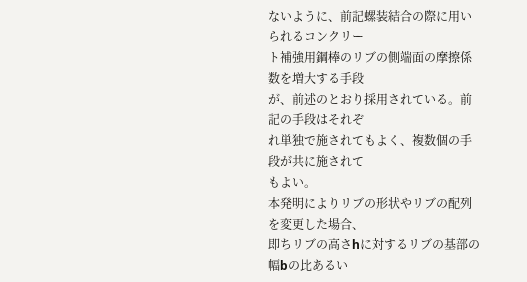ないように、前記螺装結合の際に用いられるコンクリー
ト補強用鋼棒のリブの側端面の摩擦係数を増大する手段
が、前述のとおり採用されている。前記の手段はそれぞ
れ単独で施されてもよく、複数個の手段が共に施されて
もよい。
本発明によりリブの形状やリブの配列を変更した場合、
即ちリブの高さhに対するリブの基部の幅bの比あるい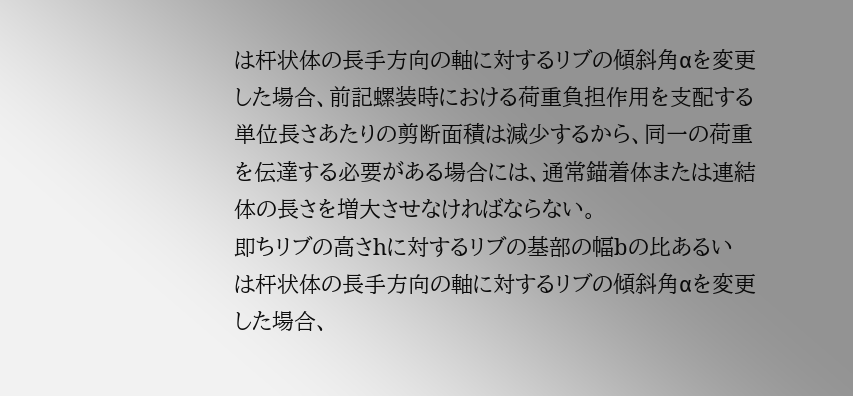は杆状体の長手方向の軸に対するリブの傾斜角αを変更
した場合、前記螺装時における荷重負担作用を支配する
単位長さあたりの剪断面積は減少するから、同一の荷重
を伝達する必要がある場合には、通常錨着体または連結
体の長さを増大させなければならない。
即ちリブの高さhに対するリブの基部の幅bの比あるい
は杆状体の長手方向の軸に対するリブの傾斜角αを変更
した場合、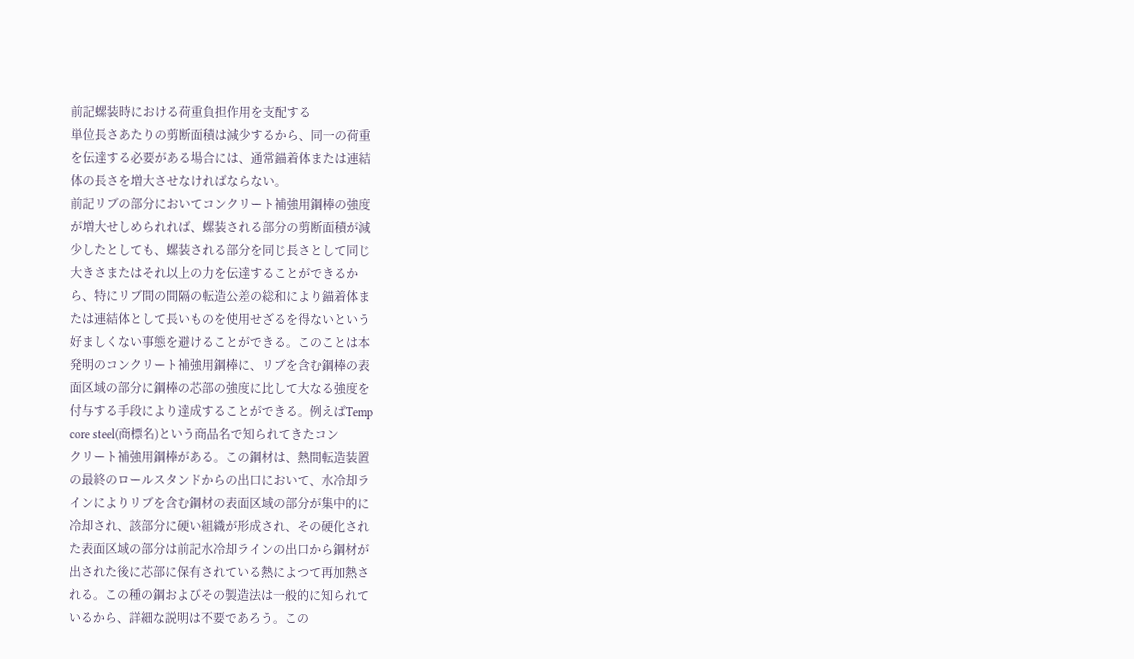前記螺装時における荷重負担作用を支配する
単位長さあたりの剪断面積は減少するから、同一の荷重
を伝達する必要がある場合には、通常錨着体または連結
体の長さを増大させなければならない。
前記リブの部分においてコンクリート補強用鋼棒の強度
が増大せしめられれば、螺装される部分の剪断面積が減
少したとしても、螺装される部分を同じ長さとして同じ
大きさまたはそれ以上の力を伝達することができるか
ら、特にリブ間の間隔の転造公差の総和により錨着体ま
たは連結体として長いものを使用せざるを得ないという
好ましくない事態を避けることができる。このことは本
発明のコンクリート補強用鋼棒に、リブを含む鋼棒の表
面区域の部分に鋼棒の芯部の強度に比して大なる強度を
付与する手段により達成することができる。例えばTemp
core steel(商標名)という商品名で知られてきたコン
クリート補強用鋼棒がある。この鋼材は、熱間転造装置
の最終のロールスタンドからの出口において、水冷却ラ
インによりリブを含む鋼材の表面区域の部分が集中的に
冷却され、該部分に硬い組織が形成され、その硬化され
た表面区域の部分は前記水冷却ラインの出口から鋼材が
出された後に芯部に保有されている熱によつて再加熱さ
れる。この種の鋼およびその製造法は一般的に知られて
いるから、詳細な説明は不要であろう。この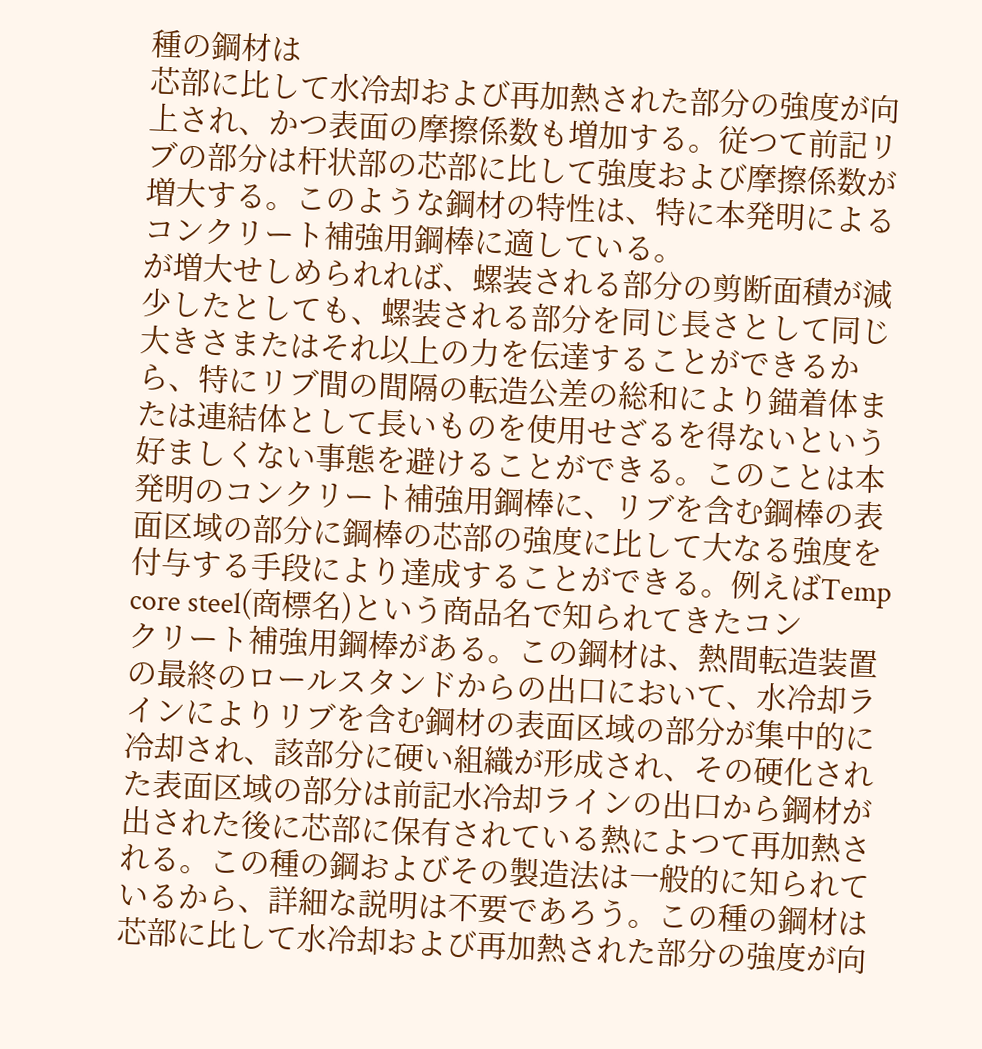種の鋼材は
芯部に比して水冷却および再加熱された部分の強度が向
上され、かつ表面の摩擦係数も増加する。従つて前記リ
ブの部分は杆状部の芯部に比して強度および摩擦係数が
増大する。このような鋼材の特性は、特に本発明による
コンクリート補強用鋼棒に適している。
が増大せしめられれば、螺装される部分の剪断面積が減
少したとしても、螺装される部分を同じ長さとして同じ
大きさまたはそれ以上の力を伝達することができるか
ら、特にリブ間の間隔の転造公差の総和により錨着体ま
たは連結体として長いものを使用せざるを得ないという
好ましくない事態を避けることができる。このことは本
発明のコンクリート補強用鋼棒に、リブを含む鋼棒の表
面区域の部分に鋼棒の芯部の強度に比して大なる強度を
付与する手段により達成することができる。例えばTemp
core steel(商標名)という商品名で知られてきたコン
クリート補強用鋼棒がある。この鋼材は、熱間転造装置
の最終のロールスタンドからの出口において、水冷却ラ
インによりリブを含む鋼材の表面区域の部分が集中的に
冷却され、該部分に硬い組織が形成され、その硬化され
た表面区域の部分は前記水冷却ラインの出口から鋼材が
出された後に芯部に保有されている熱によつて再加熱さ
れる。この種の鋼およびその製造法は一般的に知られて
いるから、詳細な説明は不要であろう。この種の鋼材は
芯部に比して水冷却および再加熱された部分の強度が向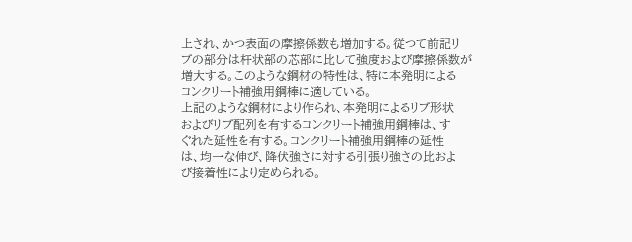上され、かつ表面の摩擦係数も増加する。従つて前記リ
ブの部分は杆状部の芯部に比して強度および摩擦係数が
増大する。このような鋼材の特性は、特に本発明による
コンクリート補強用鋼棒に適している。
上記のような鋼材により作られ、本発明によるリブ形状
およびリブ配列を有するコンクリート補強用鋼棒は、す
ぐれた延性を有する。コンクリート補強用鋼棒の延性
は、均一な伸び、降伏強さに対する引張り強さの比およ
び接着性により定められる。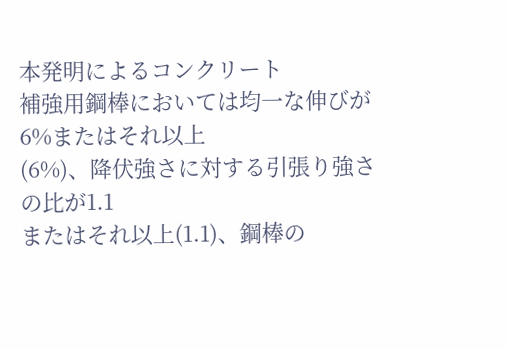本発明によるコンクリート
補強用鋼棒においては均一な伸びが6%またはそれ以上
(6%)、降伏強さに対する引張り強さの比が1.1
またはそれ以上(1.1)、鋼棒の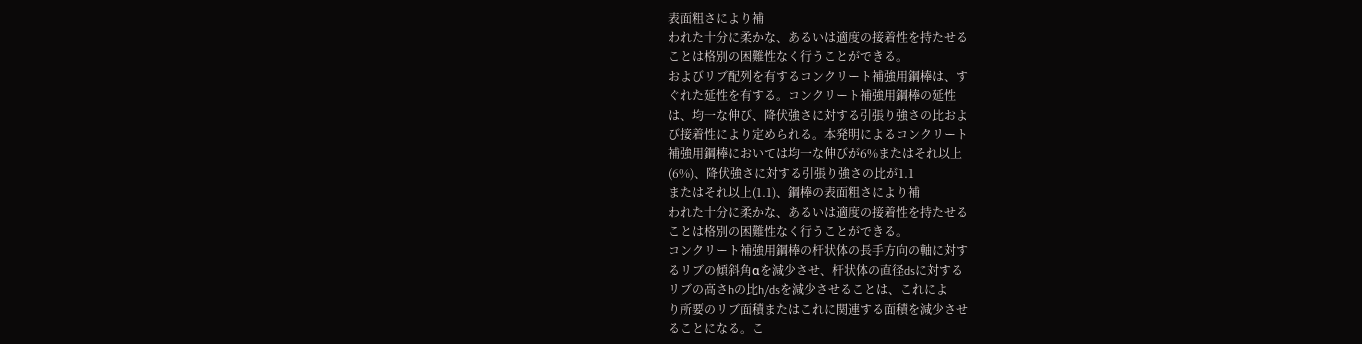表面粗さにより補
われた十分に柔かな、あるいは適度の接着性を持たせる
ことは格別の困難性なく行うことができる。
およびリブ配列を有するコンクリート補強用鋼棒は、す
ぐれた延性を有する。コンクリート補強用鋼棒の延性
は、均一な伸び、降伏強さに対する引張り強さの比およ
び接着性により定められる。本発明によるコンクリート
補強用鋼棒においては均一な伸びが6%またはそれ以上
(6%)、降伏強さに対する引張り強さの比が1.1
またはそれ以上(1.1)、鋼棒の表面粗さにより補
われた十分に柔かな、あるいは適度の接着性を持たせる
ことは格別の困難性なく行うことができる。
コンクリート補強用鋼棒の杆状体の長手方向の軸に対す
るリブの傾斜角αを減少させ、杆状体の直径dsに対する
リブの高さhの比h/dsを減少させることは、これによ
り所要のリブ面積またはこれに関連する面積を減少させ
ることになる。こ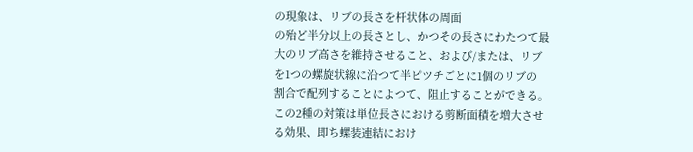の現象は、リブの長さを杆状体の周面
の殆ど半分以上の長さとし、かつその長さにわたつて最
大のリブ高さを維持させること、および/または、リブ
を1つの螺旋状線に沿つて半ピツチごとに1個のリブの
割合で配列することによつて、阻止することができる。
この2種の対策は単位長さにおける剪断面積を増大させ
る効果、即ち螺装連結におけ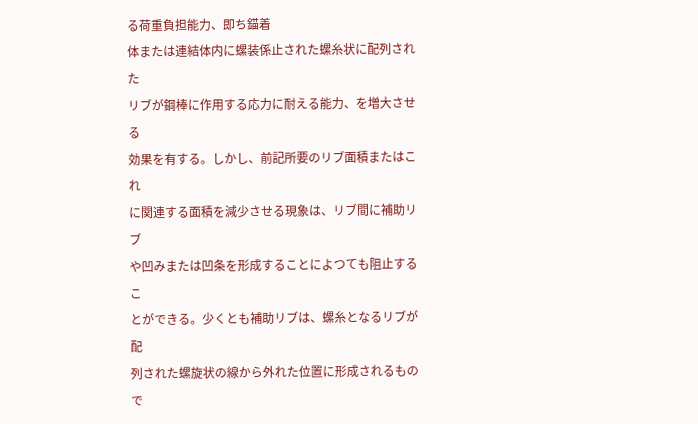る荷重負担能力、即ち錨着
体または連結体内に螺装係止された螺糸状に配列された
リブが鋼棒に作用する応力に耐える能力、を増大させる
効果を有する。しかし、前記所要のリブ面積またはこれ
に関連する面積を減少させる現象は、リブ間に補助リブ
や凹みまたは凹条を形成することによつても阻止するこ
とができる。少くとも補助リブは、螺糸となるリブが配
列された螺旋状の線から外れた位置に形成されるもので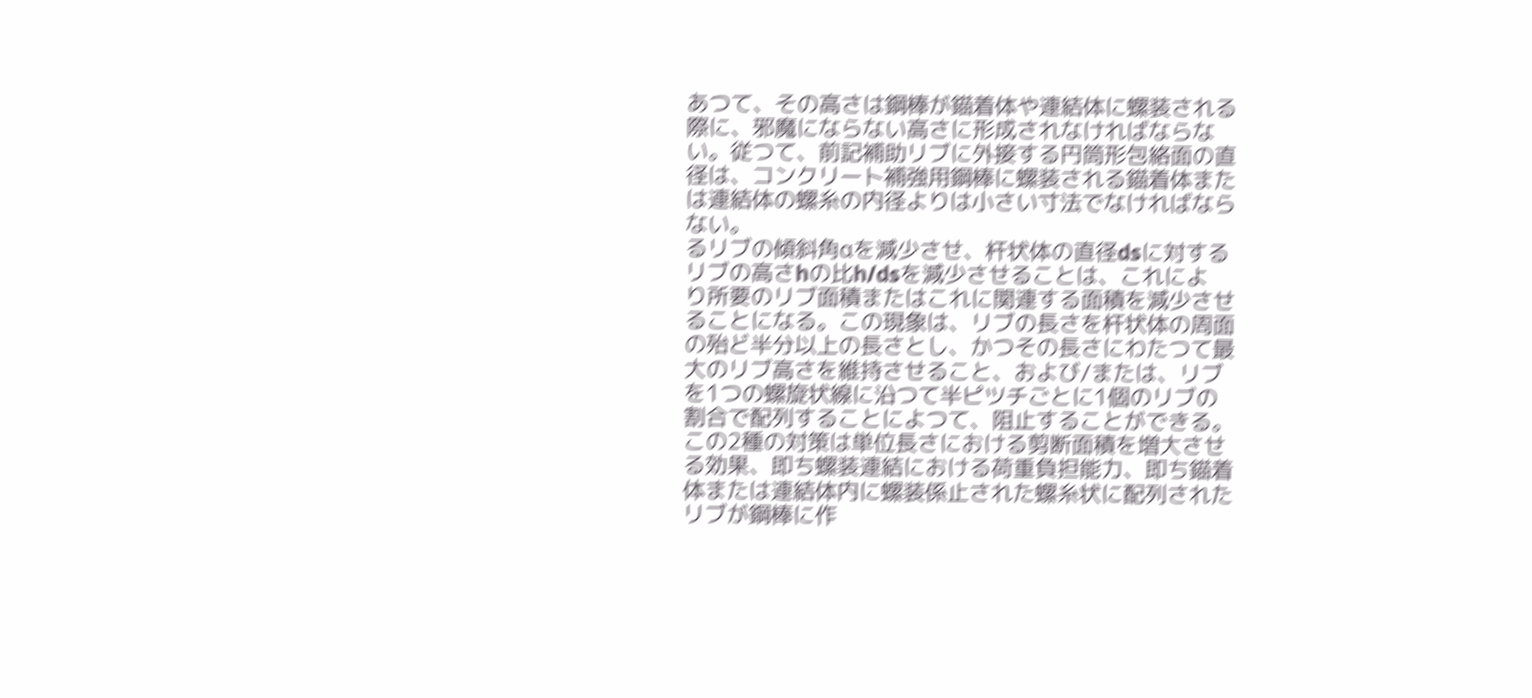あつて、その高さは鋼棒が錨着体や連結体に螺装される
際に、邪魔にならない高さに形成されなければならな
い。従つて、前記補助リブに外接する円筒形包絡面の直
径は、コンクリート補強用鋼棒に螺装される錨着体また
は連結体の螺糸の内径よりは小さい寸法でなければなら
ない。
るリブの傾斜角αを減少させ、杆状体の直径dsに対する
リブの高さhの比h/dsを減少させることは、これによ
り所要のリブ面積またはこれに関連する面積を減少させ
ることになる。この現象は、リブの長さを杆状体の周面
の殆ど半分以上の長さとし、かつその長さにわたつて最
大のリブ高さを維持させること、および/または、リブ
を1つの螺旋状線に沿つて半ピツチごとに1個のリブの
割合で配列することによつて、阻止することができる。
この2種の対策は単位長さにおける剪断面積を増大させ
る効果、即ち螺装連結における荷重負担能力、即ち錨着
体または連結体内に螺装係止された螺糸状に配列された
リブが鋼棒に作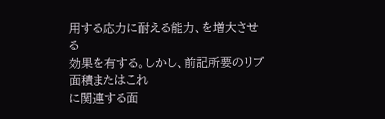用する応力に耐える能力、を増大させる
効果を有する。しかし、前記所要のリブ面積またはこれ
に関連する面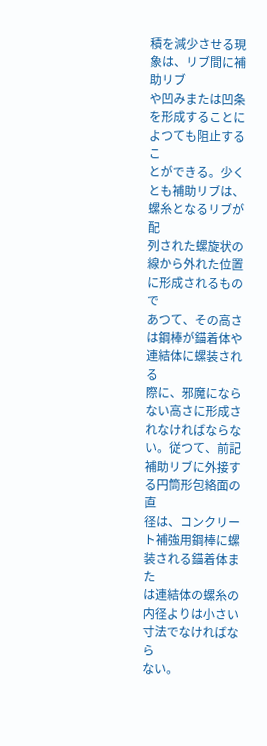積を減少させる現象は、リブ間に補助リブ
や凹みまたは凹条を形成することによつても阻止するこ
とができる。少くとも補助リブは、螺糸となるリブが配
列された螺旋状の線から外れた位置に形成されるもので
あつて、その高さは鋼棒が錨着体や連結体に螺装される
際に、邪魔にならない高さに形成されなければならな
い。従つて、前記補助リブに外接する円筒形包絡面の直
径は、コンクリート補強用鋼棒に螺装される錨着体また
は連結体の螺糸の内径よりは小さい寸法でなければなら
ない。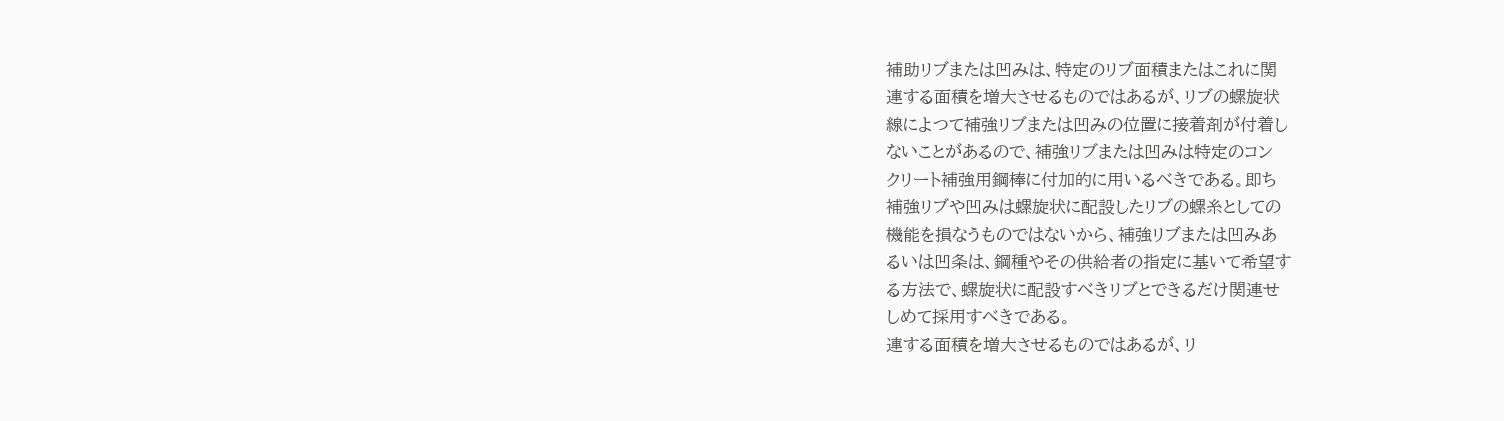補助リブまたは凹みは、特定のリブ面積またはこれに関
連する面積を増大させるものではあるが、リブの螺旋状
線によつて補強リブまたは凹みの位置に接着剤が付着し
ないことがあるので、補強リブまたは凹みは特定のコン
クリート補強用鋼棒に付加的に用いるべきである。即ち
補強リブや凹みは螺旋状に配設したリブの螺糸としての
機能を損なうものではないから、補強リブまたは凹みあ
るいは凹条は、鋼種やその供給者の指定に基いて希望す
る方法で、螺旋状に配設すべきリブとできるだけ関連せ
しめて採用すべきである。
連する面積を増大させるものではあるが、リ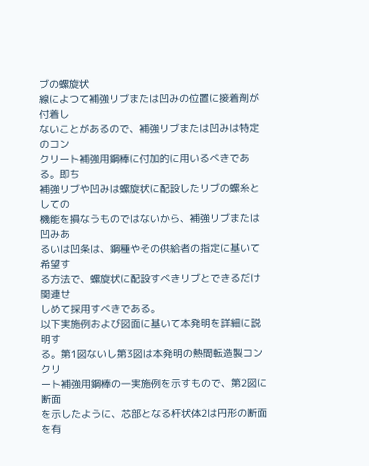ブの螺旋状
線によつて補強リブまたは凹みの位置に接着剤が付着し
ないことがあるので、補強リブまたは凹みは特定のコン
クリート補強用鋼棒に付加的に用いるべきである。即ち
補強リブや凹みは螺旋状に配設したリブの螺糸としての
機能を損なうものではないから、補強リブまたは凹みあ
るいは凹条は、鋼種やその供給者の指定に基いて希望す
る方法で、螺旋状に配設すべきリブとできるだけ関連せ
しめて採用すべきである。
以下実施例および図面に基いて本発明を詳細に説明す
る。第1図ないし第3図は本発明の熱間転造製コンクリ
ート補強用鋼棒の一実施例を示すもので、第2図に断面
を示したように、芯部となる杆状体2は円形の断面を有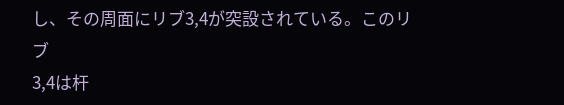し、その周面にリブ3,4が突設されている。このリブ
3,4は杆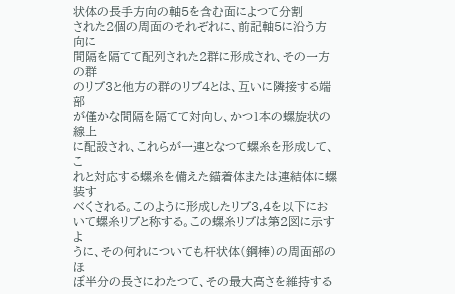状体の長手方向の軸5を含む面によつて分割
された2個の周面のそれぞれに、前記軸5に沿う方向に
間隔を隔てて配列された2群に形成され、その一方の群
のリブ3と他方の群のリブ4とは、互いに隣接する端部
が僅かな間隔を隔てて対向し、かつ1本の螺旋状の線上
に配設され、これらが一連となつて螺糸を形成して、こ
れと対応する螺糸を備えた錨着体または連結体に螺装す
べくされる。このように形成したリブ3,4を以下にお
いて螺糸リブと称する。この螺糸リブは第2図に示すよ
うに、その何れについても杆状体(鋼棒)の周面部のほ
ぼ半分の長さにわたつて、その最大高さを維持する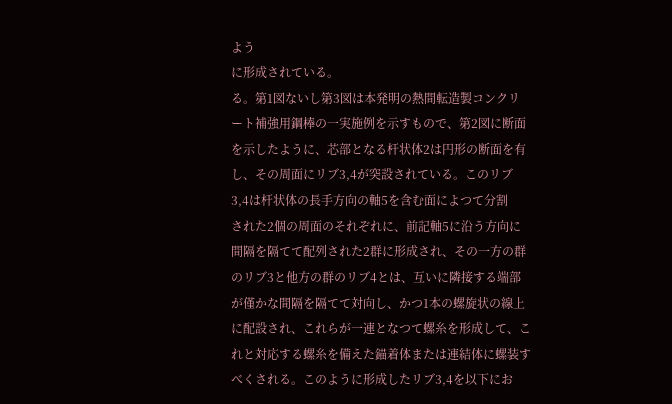よう
に形成されている。
る。第1図ないし第3図は本発明の熱間転造製コンクリ
ート補強用鋼棒の一実施例を示すもので、第2図に断面
を示したように、芯部となる杆状体2は円形の断面を有
し、その周面にリブ3,4が突設されている。このリブ
3,4は杆状体の長手方向の軸5を含む面によつて分割
された2個の周面のそれぞれに、前記軸5に沿う方向に
間隔を隔てて配列された2群に形成され、その一方の群
のリブ3と他方の群のリブ4とは、互いに隣接する端部
が僅かな間隔を隔てて対向し、かつ1本の螺旋状の線上
に配設され、これらが一連となつて螺糸を形成して、こ
れと対応する螺糸を備えた錨着体または連結体に螺装す
べくされる。このように形成したリブ3,4を以下にお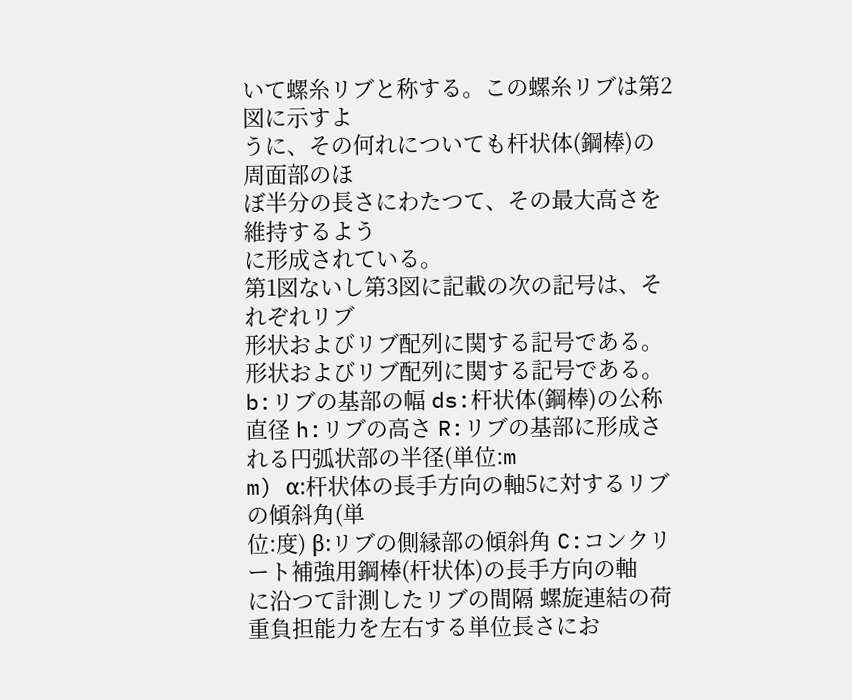いて螺糸リブと称する。この螺糸リブは第2図に示すよ
うに、その何れについても杆状体(鋼棒)の周面部のほ
ぼ半分の長さにわたつて、その最大高さを維持するよう
に形成されている。
第1図ないし第3図に記載の次の記号は、それぞれリブ
形状およびリブ配列に関する記号である。
形状およびリブ配列に関する記号である。
b:リブの基部の幅 ds:杆状体(鋼棒)の公称直径 h:リブの高さ R:リブの基部に形成される円弧状部の半径(単位:m
m) α:杆状体の長手方向の軸5に対するリブの傾斜角(単
位:度) β:リブの側縁部の傾斜角 C:コンクリート補強用鋼棒(杆状体)の長手方向の軸
に沿つて計測したリブの間隔 螺旋連結の荷重負担能力を左右する単位長さにお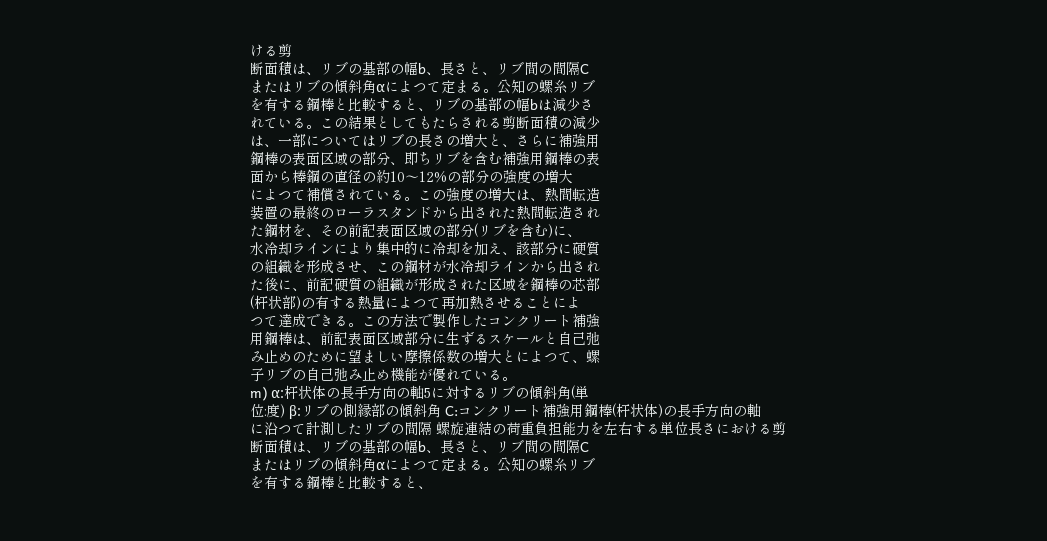ける剪
断面積は、リブの基部の幅b、長さと、リブ間の間隔C
またはリブの傾斜角αによつて定まる。公知の螺糸リブ
を有する鋼棒と比較すると、リブの基部の幅bは減少さ
れている。この結果としてもたらされる剪断面積の減少
は、一部についてはリブの長さの増大と、さらに補強用
鋼棒の表面区域の部分、即ちリブを含む補強用鋼棒の表
面から棒鋼の直径の約10〜12%の部分の強度の増大
によつて補償されている。この強度の増大は、熱間転造
装置の最終のローラスタンドから出された熱間転造され
た鋼材を、その前記表面区域の部分(リブを含む)に、
水冷却ラインにより集中的に冷却を加え、該部分に硬質
の組織を形成させ、この鋼材が水冷却ラインから出され
た後に、前記硬質の組織が形成された区域を鋼棒の芯部
(杆状部)の有する熱量によつて再加熱させることによ
つて達成できる。この方法で製作したコンクリート補強
用鋼棒は、前記表面区域部分に生ずるスケールと自己弛
み止めのために望ましい摩擦係数の増大とによつて、螺
子リブの自己弛み止め機能が優れている。
m) α:杆状体の長手方向の軸5に対するリブの傾斜角(単
位:度) β:リブの側縁部の傾斜角 C:コンクリート補強用鋼棒(杆状体)の長手方向の軸
に沿つて計測したリブの間隔 螺旋連結の荷重負担能力を左右する単位長さにおける剪
断面積は、リブの基部の幅b、長さと、リブ間の間隔C
またはリブの傾斜角αによつて定まる。公知の螺糸リブ
を有する鋼棒と比較すると、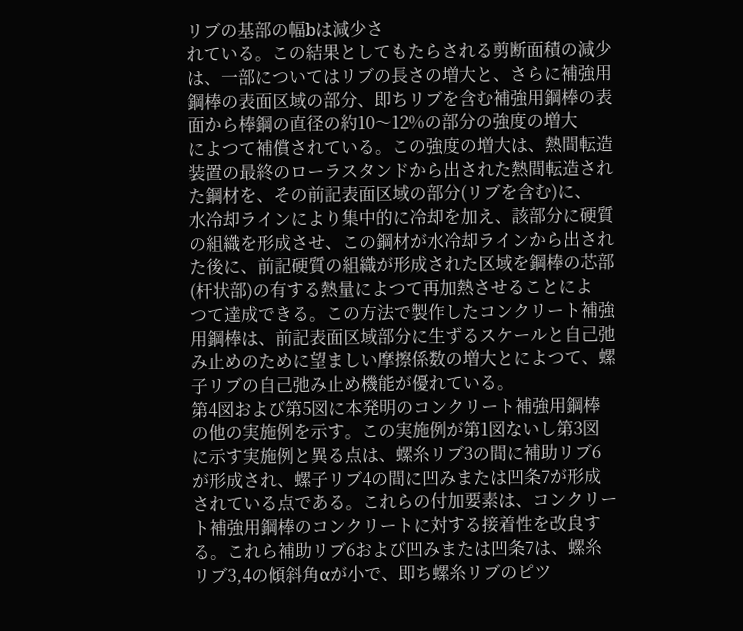リブの基部の幅bは減少さ
れている。この結果としてもたらされる剪断面積の減少
は、一部についてはリブの長さの増大と、さらに補強用
鋼棒の表面区域の部分、即ちリブを含む補強用鋼棒の表
面から棒鋼の直径の約10〜12%の部分の強度の増大
によつて補償されている。この強度の増大は、熱間転造
装置の最終のローラスタンドから出された熱間転造され
た鋼材を、その前記表面区域の部分(リブを含む)に、
水冷却ラインにより集中的に冷却を加え、該部分に硬質
の組織を形成させ、この鋼材が水冷却ラインから出され
た後に、前記硬質の組織が形成された区域を鋼棒の芯部
(杆状部)の有する熱量によつて再加熱させることによ
つて達成できる。この方法で製作したコンクリート補強
用鋼棒は、前記表面区域部分に生ずるスケールと自己弛
み止めのために望ましい摩擦係数の増大とによつて、螺
子リブの自己弛み止め機能が優れている。
第4図および第5図に本発明のコンクリート補強用鋼棒
の他の実施例を示す。この実施例が第1図ないし第3図
に示す実施例と異る点は、螺糸リブ3の間に補助リブ6
が形成され、螺子リブ4の間に凹みまたは凹条7が形成
されている点である。これらの付加要素は、コンクリー
ト補強用鋼棒のコンクリートに対する接着性を改良す
る。これら補助リブ6および凹みまたは凹条7は、螺糸
リブ3,4の傾斜角αが小で、即ち螺糸リブのピツ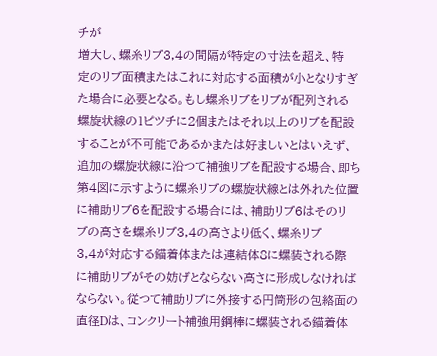チが
増大し、螺糸リブ3,4の間隔が特定の寸法を超え、特
定のリブ面積またはこれに対応する面積が小となりすぎ
た場合に必要となる。もし螺糸リブをリブが配列される
螺旋状線の1ピツチに2個またはそれ以上のリブを配設
することが不可能であるかまたは好ましいとはいえず、
追加の螺旋状線に沿つて補強リブを配設する場合、即ち
第4図に示すように螺糸リブの螺旋状線とは外れた位置
に補助リブ6を配設する場合には、補助リブ6はそのリ
ブの高さを螺糸リブ3,4の高さより低く、螺糸リブ
3,4が対応する錨着体または連結体8に螺装される際
に補助リブがその妨げとならない高さに形成しなければ
ならない。従つて補助リブに外接する円筒形の包絡面の
直径Dは、コンクリート補強用鋼棒に螺装される錨着体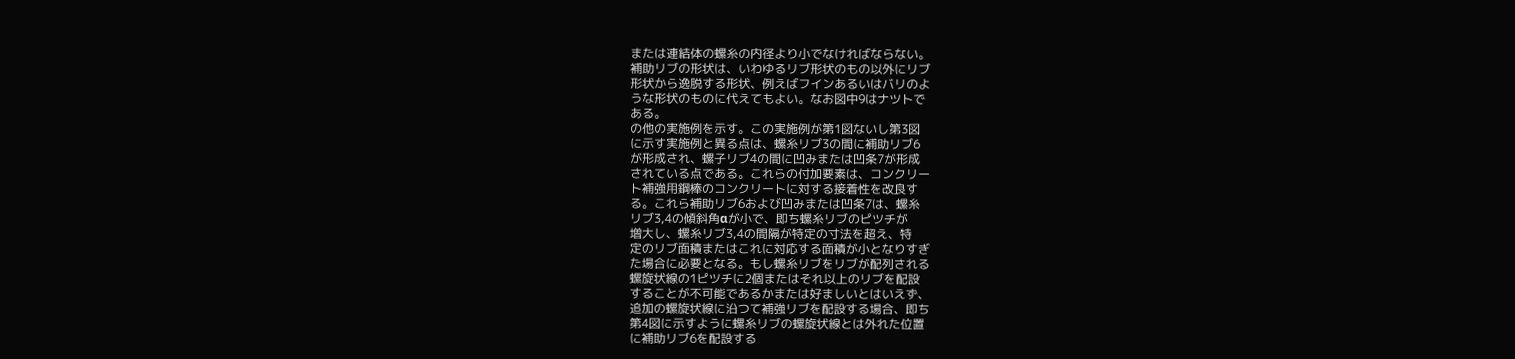または連結体の螺糸の内径より小でなければならない。
補助リブの形状は、いわゆるリブ形状のもの以外にリブ
形状から逸脱する形状、例えばフインあるいはバリのよ
うな形状のものに代えてもよい。なお図中9はナツトで
ある。
の他の実施例を示す。この実施例が第1図ないし第3図
に示す実施例と異る点は、螺糸リブ3の間に補助リブ6
が形成され、螺子リブ4の間に凹みまたは凹条7が形成
されている点である。これらの付加要素は、コンクリー
ト補強用鋼棒のコンクリートに対する接着性を改良す
る。これら補助リブ6および凹みまたは凹条7は、螺糸
リブ3,4の傾斜角αが小で、即ち螺糸リブのピツチが
増大し、螺糸リブ3,4の間隔が特定の寸法を超え、特
定のリブ面積またはこれに対応する面積が小となりすぎ
た場合に必要となる。もし螺糸リブをリブが配列される
螺旋状線の1ピツチに2個またはそれ以上のリブを配設
することが不可能であるかまたは好ましいとはいえず、
追加の螺旋状線に沿つて補強リブを配設する場合、即ち
第4図に示すように螺糸リブの螺旋状線とは外れた位置
に補助リブ6を配設する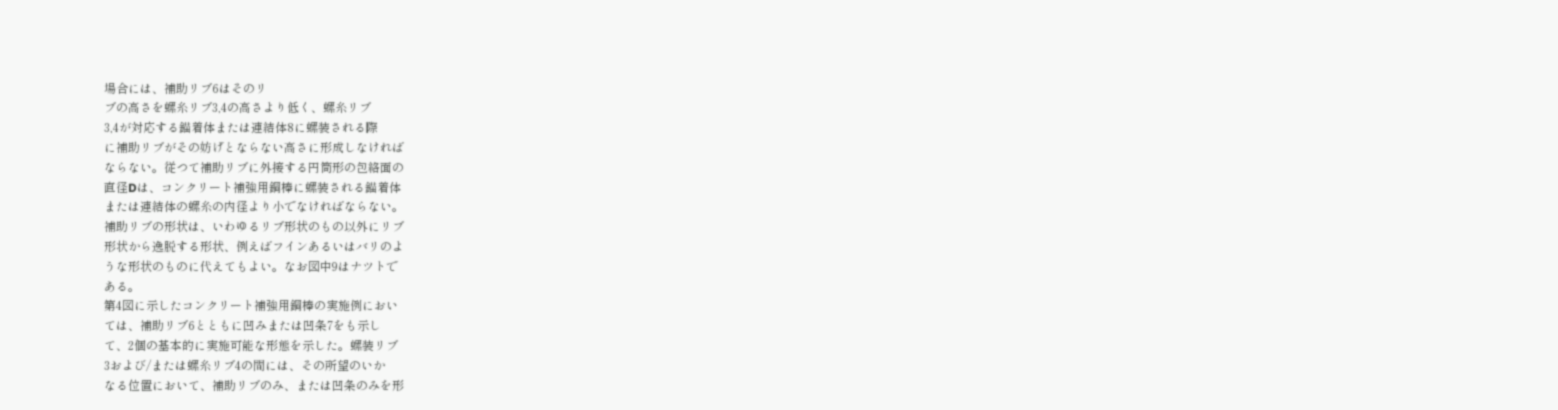場合には、補助リブ6はそのリ
ブの高さを螺糸リブ3,4の高さより低く、螺糸リブ
3,4が対応する錨着体または連結体8に螺装される際
に補助リブがその妨げとならない高さに形成しなければ
ならない。従つて補助リブに外接する円筒形の包絡面の
直径Dは、コンクリート補強用鋼棒に螺装される錨着体
または連結体の螺糸の内径より小でなければならない。
補助リブの形状は、いわゆるリブ形状のもの以外にリブ
形状から逸脱する形状、例えばフインあるいはバリのよ
うな形状のものに代えてもよい。なお図中9はナツトで
ある。
第4図に示したコンクリート補強用鋼棒の実施例におい
ては、補助リブ6とともに凹みまたは凹条7をも示し
て、2個の基本的に実施可能な形態を示した。螺装リブ
3および/または螺糸リブ4の間には、その所望のいか
なる位置において、補助リブのみ、または凹条のみを形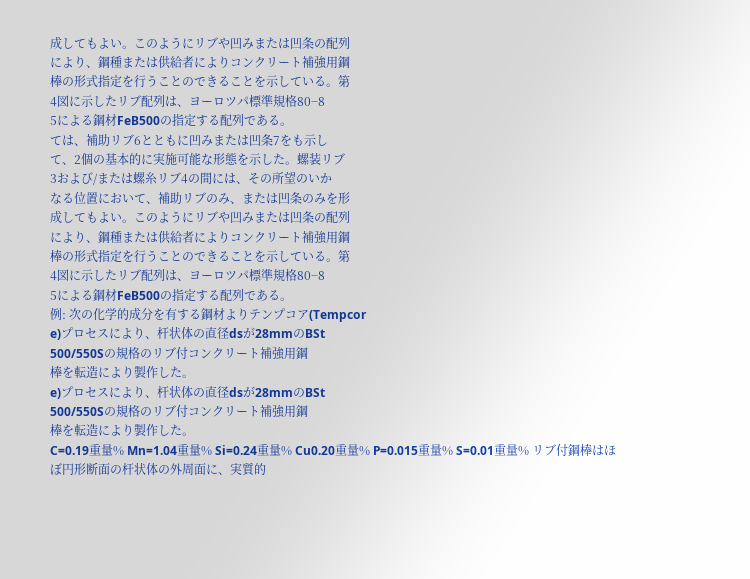成してもよい。このようにリブや凹みまたは凹条の配列
により、鋼種または供給者によりコンクリート補強用鋼
棒の形式指定を行うことのできることを示している。第
4図に示したリブ配列は、ヨーロツパ標準規格80−8
5による鋼材FeB500の指定する配列である。
ては、補助リブ6とともに凹みまたは凹条7をも示し
て、2個の基本的に実施可能な形態を示した。螺装リブ
3および/または螺糸リブ4の間には、その所望のいか
なる位置において、補助リブのみ、または凹条のみを形
成してもよい。このようにリブや凹みまたは凹条の配列
により、鋼種または供給者によりコンクリート補強用鋼
棒の形式指定を行うことのできることを示している。第
4図に示したリブ配列は、ヨーロツパ標準規格80−8
5による鋼材FeB500の指定する配列である。
例: 次の化学的成分を有する鋼材よりテンプコア(Tempcor
e)プロセスにより、杆状体の直径dsが28mmのBSt
500/550Sの規格のリブ付コンクリート補強用鋼
棒を転造により製作した。
e)プロセスにより、杆状体の直径dsが28mmのBSt
500/550Sの規格のリブ付コンクリート補強用鋼
棒を転造により製作した。
C=0.19重量% Mn=1.04重量% Si=0.24重量% Cu0.20重量% P=0.015重量% S=0.01重量% リブ付鋼棒はほぼ円形断面の杆状体の外周面に、実質的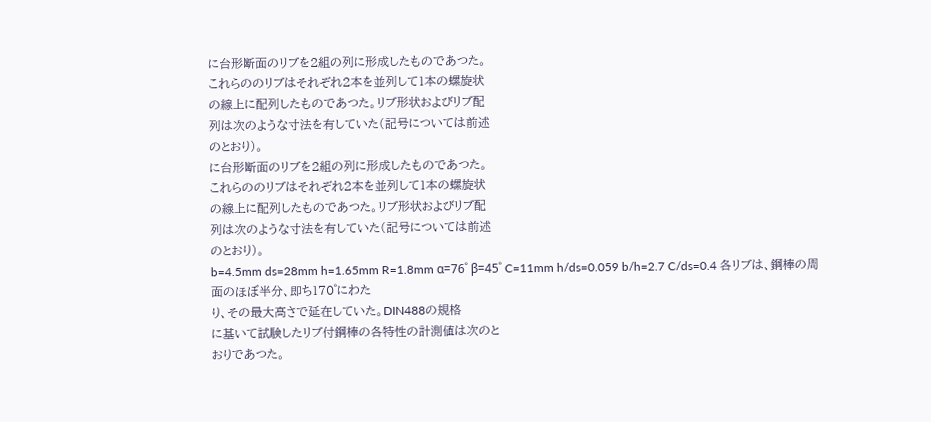に台形断面のリブを2組の列に形成したものであつた。
これらののリブはそれぞれ2本を並列して1本の螺旋状
の線上に配列したものであつた。リブ形状およびリブ配
列は次のような寸法を有していた(記号については前述
のとおり)。
に台形断面のリブを2組の列に形成したものであつた。
これらののリブはそれぞれ2本を並列して1本の螺旋状
の線上に配列したものであつた。リブ形状およびリブ配
列は次のような寸法を有していた(記号については前述
のとおり)。
b=4.5mm ds=28mm h=1.65mm R=1.8mm α=76゜ β=45゜ C=11mm h/ds=0.059 b/h=2.7 C/ds=0.4 各リブは、鋼棒の周面のほぼ半分、即ち170゜にわた
り、その最大高さで延在していた。DIN488の規格
に基いて試験したリブ付鋼棒の各特性の計測値は次のと
おりであつた。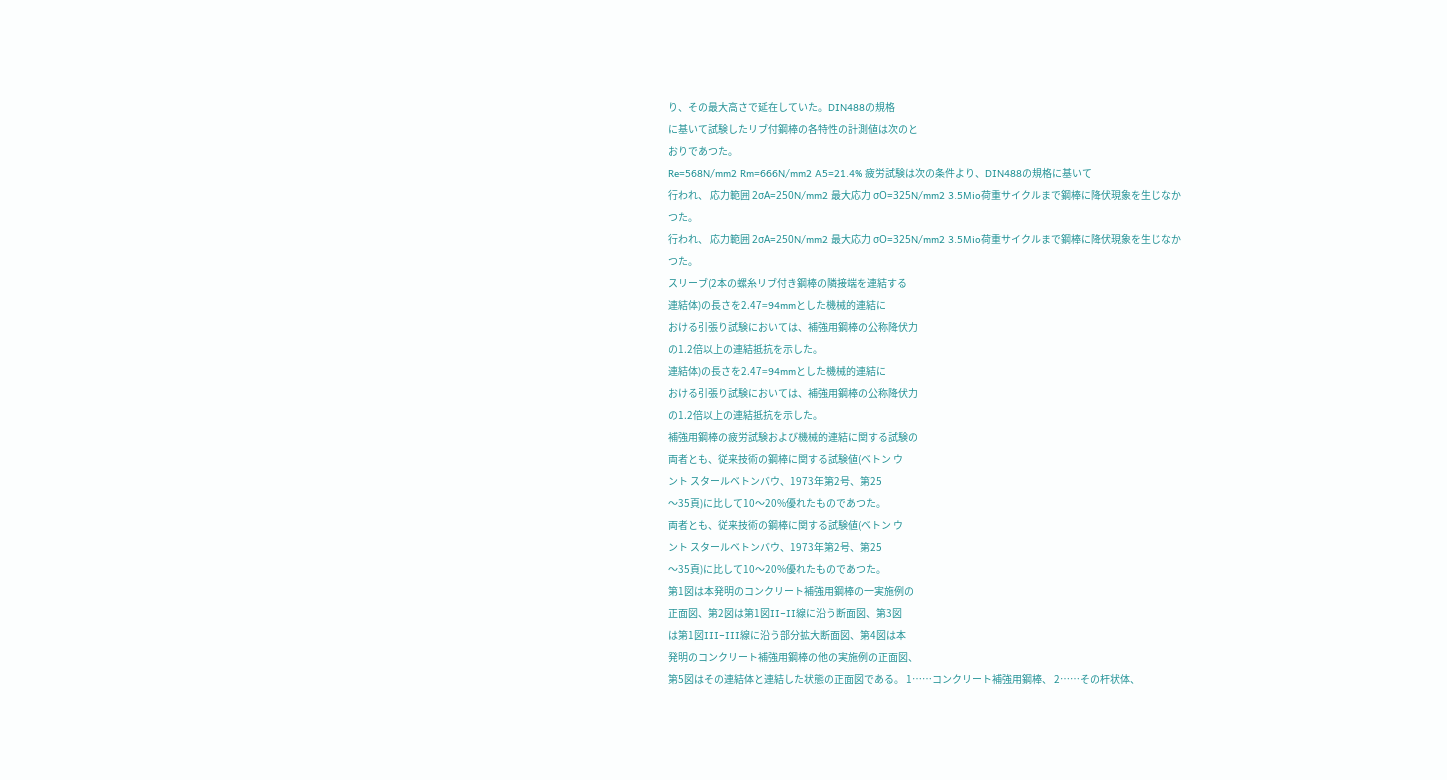り、その最大高さで延在していた。DIN488の規格
に基いて試験したリブ付鋼棒の各特性の計測値は次のと
おりであつた。
Re=568N/mm2 Rm=666N/mm2 A5=21.4% 疲労試験は次の条件より、DIN488の規格に基いて
行われ、 応力範囲 2σA=250N/mm2 最大応力 σO=325N/mm2 3.5Mio荷重サイクルまで鋼棒に降伏現象を生じなか
つた。
行われ、 応力範囲 2σA=250N/mm2 最大応力 σO=325N/mm2 3.5Mio荷重サイクルまで鋼棒に降伏現象を生じなか
つた。
スリーブ(2本の螺糸リブ付き鋼棒の隣接端を連結する
連結体)の長さを2.47=94mmとした機械的連結に
おける引張り試験においては、補強用鋼棒の公称降伏力
の1.2倍以上の連結抵抗を示した。
連結体)の長さを2.47=94mmとした機械的連結に
おける引張り試験においては、補強用鋼棒の公称降伏力
の1.2倍以上の連結抵抗を示した。
補強用鋼棒の疲労試験および機械的連結に関する試験の
両者とも、従来技術の鋼棒に関する試験値(ベトン ウ
ント スタールベトンバウ、1973年第2号、第25
〜35頁)に比して10〜20%優れたものであつた。
両者とも、従来技術の鋼棒に関する試験値(ベトン ウ
ント スタールベトンバウ、1973年第2号、第25
〜35頁)に比して10〜20%優れたものであつた。
第1図は本発明のコンクリート補強用鋼棒の一実施例の
正面図、第2図は第1図II−II線に沿う断面図、第3図
は第1図III−III線に沿う部分拡大断面図、第4図は本
発明のコンクリート補強用鋼棒の他の実施例の正面図、
第5図はその連結体と連結した状態の正面図である。 1……コンクリート補強用鋼棒、 2……その杆状体、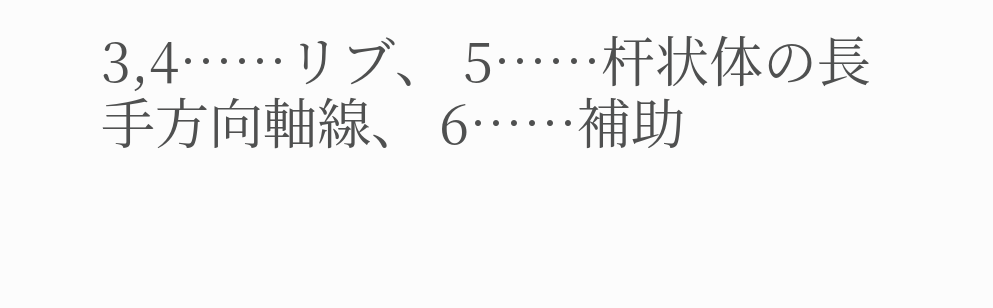3,4……リブ、 5……杆状体の長手方向軸線、 6……補助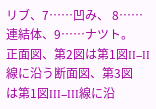リブ、7……凹み、 8……連結体、9……ナツト。
正面図、第2図は第1図II−II線に沿う断面図、第3図
は第1図III−III線に沿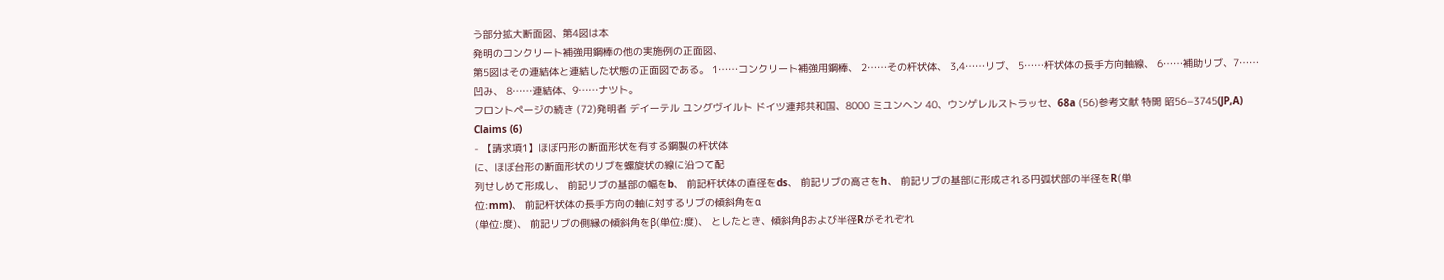う部分拡大断面図、第4図は本
発明のコンクリート補強用鋼棒の他の実施例の正面図、
第5図はその連結体と連結した状態の正面図である。 1……コンクリート補強用鋼棒、 2……その杆状体、 3,4……リブ、 5……杆状体の長手方向軸線、 6……補助リブ、7……凹み、 8……連結体、9……ナツト。
フロントページの続き (72)発明者 デイーテル ユングヴイルト ドイツ連邦共和国、8000 ミユンヘン 40、ウンゲレルストラッセ、68a (56)参考文献 特開 昭56−3745(JP,A)
Claims (6)
- 【請求項1】ほぼ円形の断面形状を有する鋼製の杆状体
に、ほぼ台形の断面形状のリブを螺旋状の線に沿つて配
列せしめて形成し、 前記リブの基部の幅をb、 前記杆状体の直径をds、 前記リブの高さをh、 前記リブの基部に形成される円弧状部の半径をR(単
位:mm)、 前記杆状体の長手方向の軸に対するリブの傾斜角をα
(単位:度)、 前記リブの側縁の傾斜角をβ(単位:度)、 としたとき、傾斜角βおよび半径Rがそれぞれ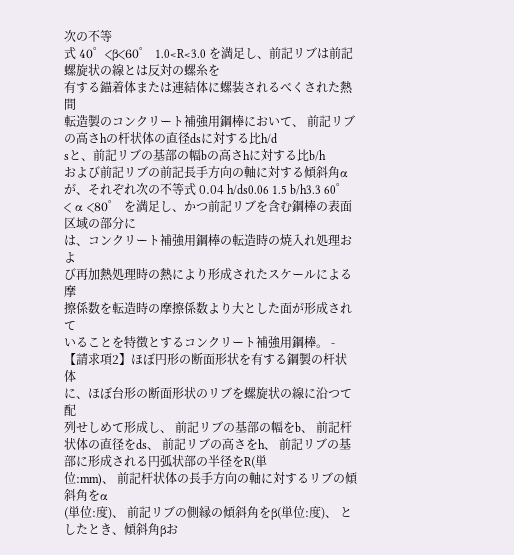次の不等
式 40゜<β<60゜ 1.0<R<3.0 を満足し、前記リブは前記螺旋状の線とは反対の螺糸を
有する錨着体または連結体に螺装されるべくされた熱間
転造製のコンクリート補強用鋼棒において、 前記リブの高さhの杆状体の直径dsに対する比h/d
sと、前記リブの基部の幅bの高さhに対する比b/h
および前記リブの前記長手方向の軸に対する傾斜角α
が、それぞれ次の不等式 0.04 h/ds0.06 1.5 b/h3.3 60゜ < α <80゜ を満足し、かつ前記リブを含む鋼棒の表面区域の部分に
は、コンクリート補強用鋼棒の転造時の焼入れ処理およ
び再加熱処理時の熱により形成されたスケールによる摩
擦係数を転造時の摩擦係数より大とした面が形成されて
いることを特徴とするコンクリート補強用鋼棒。 - 【請求項2】ほぼ円形の断面形状を有する鋼製の杆状体
に、ほぼ台形の断面形状のリブを螺旋状の線に沿つて配
列せしめて形成し、 前記リブの基部の幅をb、 前記杆状体の直径をds、 前記リブの高さをh、 前記リブの基部に形成される円弧状部の半径をR(単
位:mm)、 前記杆状体の長手方向の軸に対するリブの傾斜角をα
(単位:度)、 前記リブの側縁の傾斜角をβ(単位:度)、 としたとき、傾斜角βお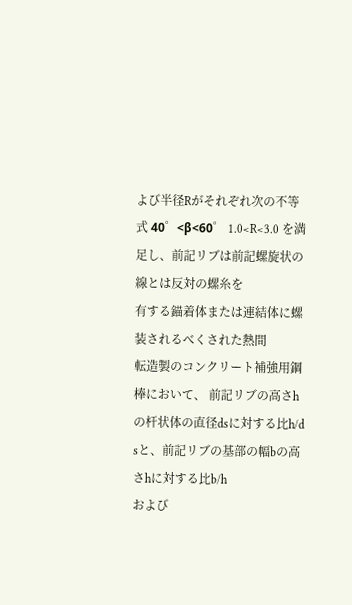よび半径Rがそれぞれ次の不等
式 40゜<β<60゜ 1.0<R<3.0 を満足し、前記リブは前記螺旋状の線とは反対の螺糸を
有する錨着体または連結体に螺装されるべくされた熱間
転造製のコンクリート補強用鋼棒において、 前記リブの高さhの杆状体の直径dsに対する比h/d
sと、前記リブの基部の幅bの高さhに対する比b/h
および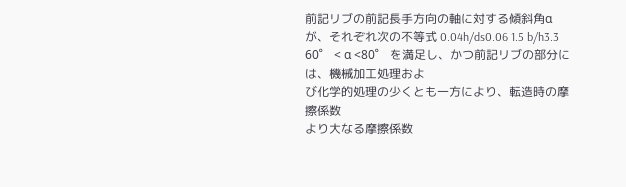前記リブの前記長手方向の軸に対する傾斜角α
が、それぞれ次の不等式 0.04h/ds0.06 1.5 b/h3.3 60゜ < α <80゜ を満足し、かつ前記リブの部分には、機械加工処理およ
び化学的処理の少くとも一方により、転造時の摩擦係数
より大なる摩擦係数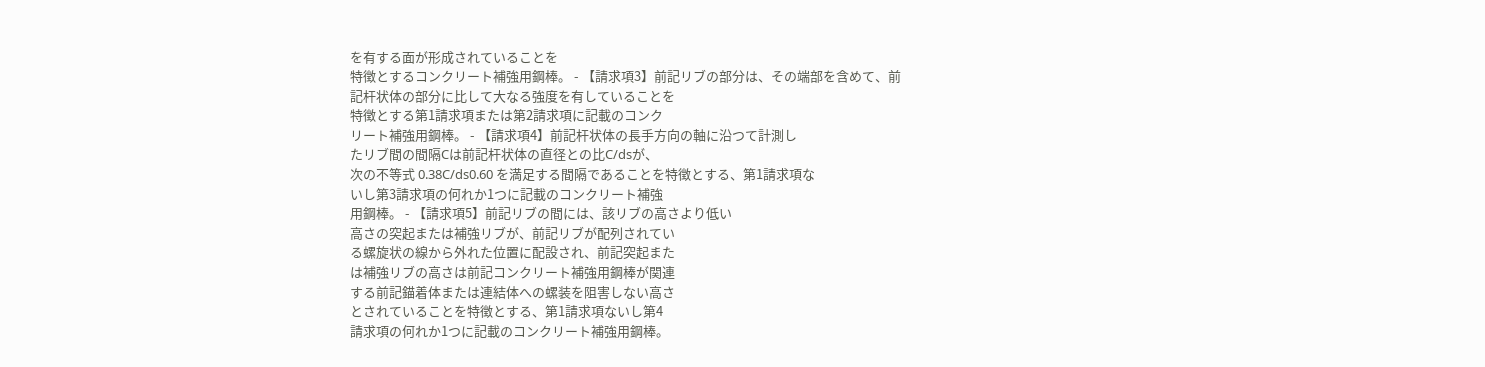を有する面が形成されていることを
特徴とするコンクリート補強用鋼棒。 - 【請求項3】前記リブの部分は、その端部を含めて、前
記杆状体の部分に比して大なる強度を有していることを
特徴とする第1請求項または第2請求項に記載のコンク
リート補強用鋼棒。 - 【請求項4】前記杆状体の長手方向の軸に沿つて計測し
たリブ間の間隔Cは前記杆状体の直径との比C/dsが、
次の不等式 0.38C/ds0.60 を満足する間隔であることを特徴とする、第1請求項な
いし第3請求項の何れか1つに記載のコンクリート補強
用鋼棒。 - 【請求項5】前記リブの間には、該リブの高さより低い
高さの突起または補強リブが、前記リブが配列されてい
る螺旋状の線から外れた位置に配設され、前記突起また
は補強リブの高さは前記コンクリート補強用鋼棒が関連
する前記錨着体または連結体への螺装を阻害しない高さ
とされていることを特徴とする、第1請求項ないし第4
請求項の何れか1つに記載のコンクリート補強用鋼棒。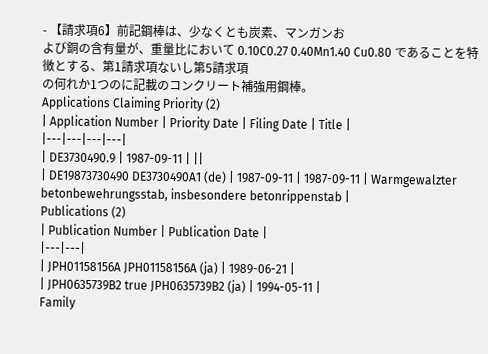- 【請求項6】前記鋼棒は、少なくとも炭素、マンガンお
よび銅の含有量が、重量比において 0.10C0.27 0.40Mn1.40 Cu0.80 であることを特徴とする、第1請求項ないし第5請求項
の何れか1つのに記載のコンクリート補強用鋼棒。
Applications Claiming Priority (2)
| Application Number | Priority Date | Filing Date | Title |
|---|---|---|---|
| DE3730490.9 | 1987-09-11 | ||
| DE19873730490 DE3730490A1 (de) | 1987-09-11 | 1987-09-11 | Warmgewalzter betonbewehrungsstab, insbesondere betonrippenstab |
Publications (2)
| Publication Number | Publication Date |
|---|---|
| JPH01158156A JPH01158156A (ja) | 1989-06-21 |
| JPH0635739B2 true JPH0635739B2 (ja) | 1994-05-11 |
Family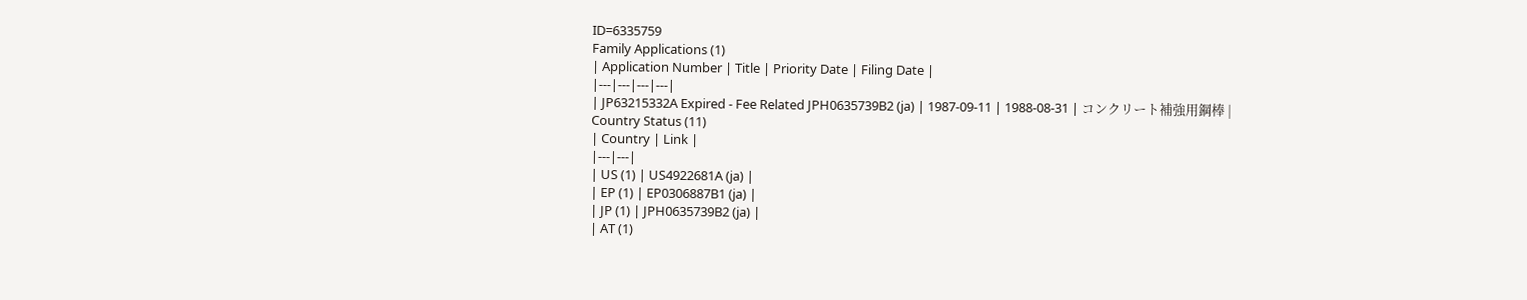ID=6335759
Family Applications (1)
| Application Number | Title | Priority Date | Filing Date |
|---|---|---|---|
| JP63215332A Expired - Fee Related JPH0635739B2 (ja) | 1987-09-11 | 1988-08-31 | コンクリート補強用鋼棒 |
Country Status (11)
| Country | Link |
|---|---|
| US (1) | US4922681A (ja) |
| EP (1) | EP0306887B1 (ja) |
| JP (1) | JPH0635739B2 (ja) |
| AT (1)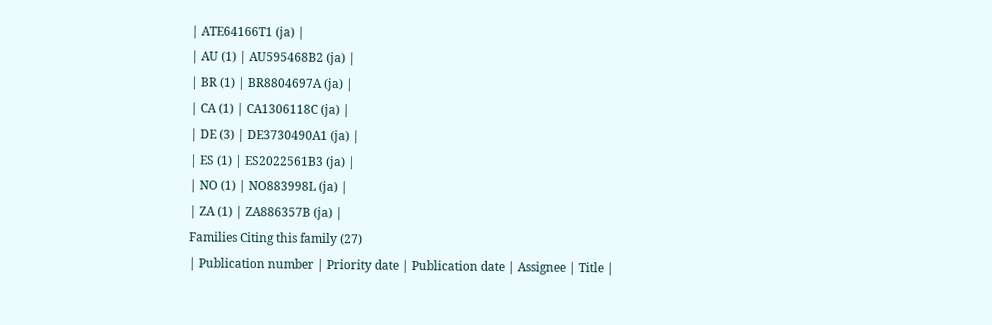| ATE64166T1 (ja) |
| AU (1) | AU595468B2 (ja) |
| BR (1) | BR8804697A (ja) |
| CA (1) | CA1306118C (ja) |
| DE (3) | DE3730490A1 (ja) |
| ES (1) | ES2022561B3 (ja) |
| NO (1) | NO883998L (ja) |
| ZA (1) | ZA886357B (ja) |
Families Citing this family (27)
| Publication number | Priority date | Publication date | Assignee | Title |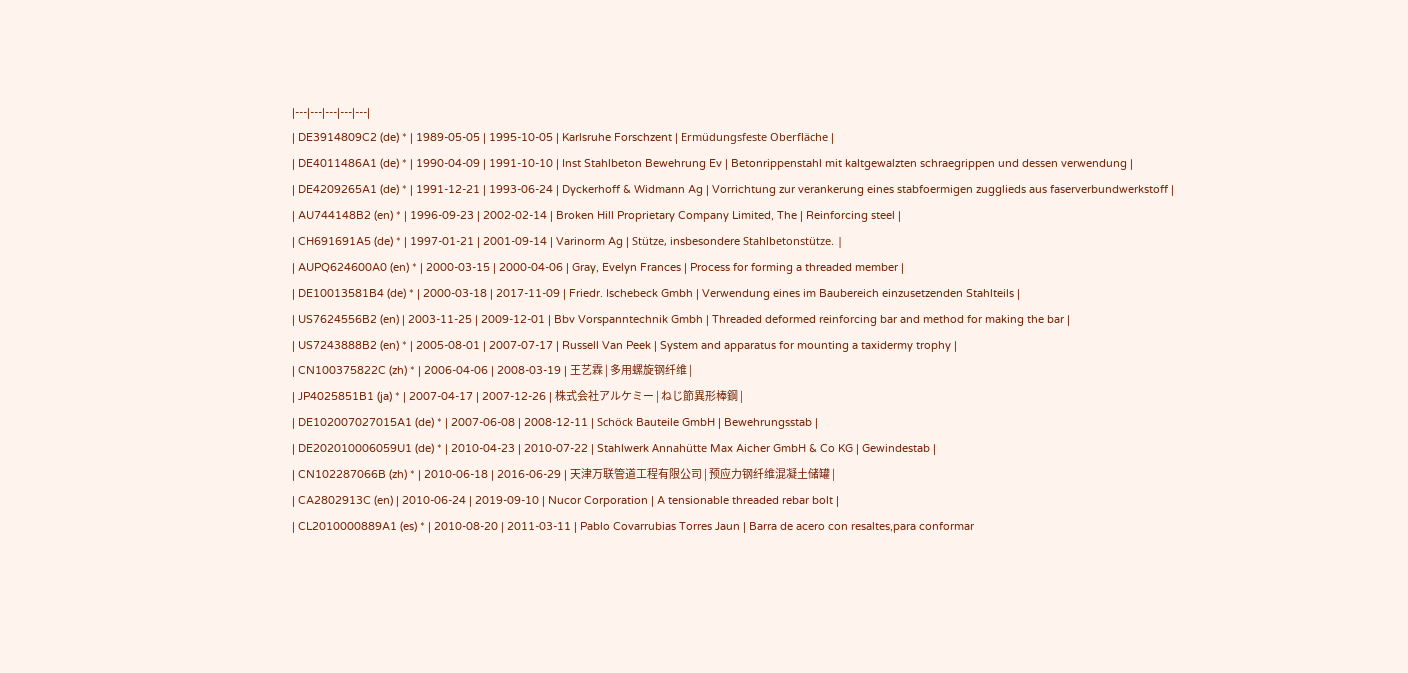|---|---|---|---|---|
| DE3914809C2 (de) * | 1989-05-05 | 1995-10-05 | Karlsruhe Forschzent | Ermüdungsfeste Oberfläche |
| DE4011486A1 (de) * | 1990-04-09 | 1991-10-10 | Inst Stahlbeton Bewehrung Ev | Betonrippenstahl mit kaltgewalzten schraegrippen und dessen verwendung |
| DE4209265A1 (de) * | 1991-12-21 | 1993-06-24 | Dyckerhoff & Widmann Ag | Vorrichtung zur verankerung eines stabfoermigen zugglieds aus faserverbundwerkstoff |
| AU744148B2 (en) * | 1996-09-23 | 2002-02-14 | Broken Hill Proprietary Company Limited, The | Reinforcing steel |
| CH691691A5 (de) * | 1997-01-21 | 2001-09-14 | Varinorm Ag | Stütze, insbesondere Stahlbetonstütze. |
| AUPQ624600A0 (en) * | 2000-03-15 | 2000-04-06 | Gray, Evelyn Frances | Process for forming a threaded member |
| DE10013581B4 (de) * | 2000-03-18 | 2017-11-09 | Friedr. Ischebeck Gmbh | Verwendung eines im Baubereich einzusetzenden Stahlteils |
| US7624556B2 (en) | 2003-11-25 | 2009-12-01 | Bbv Vorspanntechnik Gmbh | Threaded deformed reinforcing bar and method for making the bar |
| US7243888B2 (en) * | 2005-08-01 | 2007-07-17 | Russell Van Peek | System and apparatus for mounting a taxidermy trophy |
| CN100375822C (zh) * | 2006-04-06 | 2008-03-19 | 王艺霖 | 多用螺旋钢纤维 |
| JP4025851B1 (ja) * | 2007-04-17 | 2007-12-26 | 株式会社アルケミー | ねじ節異形棒鋼 |
| DE102007027015A1 (de) * | 2007-06-08 | 2008-12-11 | Schöck Bauteile GmbH | Bewehrungsstab |
| DE202010006059U1 (de) * | 2010-04-23 | 2010-07-22 | Stahlwerk Annahütte Max Aicher GmbH & Co KG | Gewindestab |
| CN102287066B (zh) * | 2010-06-18 | 2016-06-29 | 天津万联管道工程有限公司 | 预应力钢纤维混凝土储罐 |
| CA2802913C (en) | 2010-06-24 | 2019-09-10 | Nucor Corporation | A tensionable threaded rebar bolt |
| CL2010000889A1 (es) * | 2010-08-20 | 2011-03-11 | Pablo Covarrubias Torres Jaun | Barra de acero con resaltes,para conformar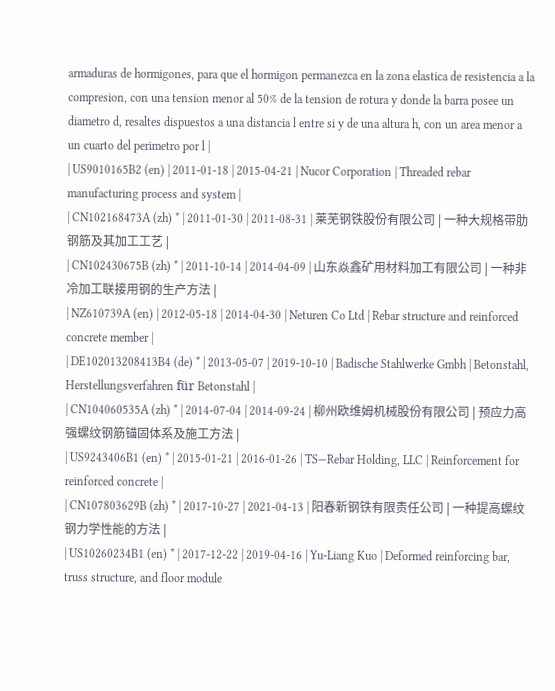armaduras de hormigones, para que el hormigon permanezca en la zona elastica de resistencia a la compresion, con una tension menor al 50% de la tension de rotura y donde la barra posee un diametro d, resaltes dispuestos a una distancia l entre si y de una altura h, con un area menor a un cuarto del perimetro por l |
| US9010165B2 (en) | 2011-01-18 | 2015-04-21 | Nucor Corporation | Threaded rebar manufacturing process and system |
| CN102168473A (zh) * | 2011-01-30 | 2011-08-31 | 莱芜钢铁股份有限公司 | 一种大规格带肋钢筋及其加工工艺 |
| CN102430675B (zh) * | 2011-10-14 | 2014-04-09 | 山东焱鑫矿用材料加工有限公司 | 一种非冷加工联接用钢的生产方法 |
| NZ610739A (en) | 2012-05-18 | 2014-04-30 | Neturen Co Ltd | Rebar structure and reinforced concrete member |
| DE102013208413B4 (de) * | 2013-05-07 | 2019-10-10 | Badische Stahlwerke Gmbh | Betonstahl, Herstellungsverfahren für Betonstahl |
| CN104060535A (zh) * | 2014-07-04 | 2014-09-24 | 柳州欧维姆机械股份有限公司 | 预应力高强螺纹钢筋锚固体系及施工方法 |
| US9243406B1 (en) * | 2015-01-21 | 2016-01-26 | TS—Rebar Holding, LLC | Reinforcement for reinforced concrete |
| CN107803629B (zh) * | 2017-10-27 | 2021-04-13 | 阳春新钢铁有限责任公司 | 一种提高螺纹钢力学性能的方法 |
| US10260234B1 (en) * | 2017-12-22 | 2019-04-16 | Yu-Liang Kuo | Deformed reinforcing bar, truss structure, and floor module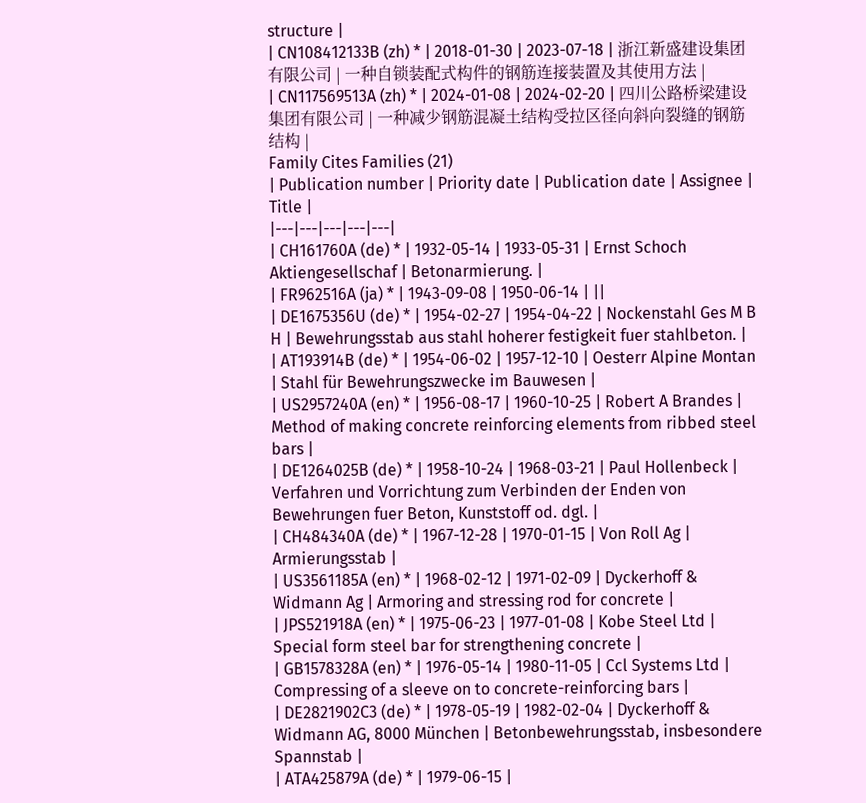structure |
| CN108412133B (zh) * | 2018-01-30 | 2023-07-18 | 浙江新盛建设集团有限公司 | 一种自锁装配式构件的钢筋连接装置及其使用方法 |
| CN117569513A (zh) * | 2024-01-08 | 2024-02-20 | 四川公路桥梁建设集团有限公司 | 一种减少钢筋混凝土结构受拉区径向斜向裂缝的钢筋结构 |
Family Cites Families (21)
| Publication number | Priority date | Publication date | Assignee | Title |
|---|---|---|---|---|
| CH161760A (de) * | 1932-05-14 | 1933-05-31 | Ernst Schoch Aktiengesellschaf | Betonarmierung. |
| FR962516A (ja) * | 1943-09-08 | 1950-06-14 | ||
| DE1675356U (de) * | 1954-02-27 | 1954-04-22 | Nockenstahl Ges M B H | Bewehrungsstab aus stahl hoherer festigkeit fuer stahlbeton. |
| AT193914B (de) * | 1954-06-02 | 1957-12-10 | Oesterr Alpine Montan | Stahl für Bewehrungszwecke im Bauwesen |
| US2957240A (en) * | 1956-08-17 | 1960-10-25 | Robert A Brandes | Method of making concrete reinforcing elements from ribbed steel bars |
| DE1264025B (de) * | 1958-10-24 | 1968-03-21 | Paul Hollenbeck | Verfahren und Vorrichtung zum Verbinden der Enden von Bewehrungen fuer Beton, Kunststoff od. dgl. |
| CH484340A (de) * | 1967-12-28 | 1970-01-15 | Von Roll Ag | Armierungsstab |
| US3561185A (en) * | 1968-02-12 | 1971-02-09 | Dyckerhoff & Widmann Ag | Armoring and stressing rod for concrete |
| JPS521918A (en) * | 1975-06-23 | 1977-01-08 | Kobe Steel Ltd | Special form steel bar for strengthening concrete |
| GB1578328A (en) * | 1976-05-14 | 1980-11-05 | Ccl Systems Ltd | Compressing of a sleeve on to concrete-reinforcing bars |
| DE2821902C3 (de) * | 1978-05-19 | 1982-02-04 | Dyckerhoff & Widmann AG, 8000 München | Betonbewehrungsstab, insbesondere Spannstab |
| ATA425879A (de) * | 1979-06-15 |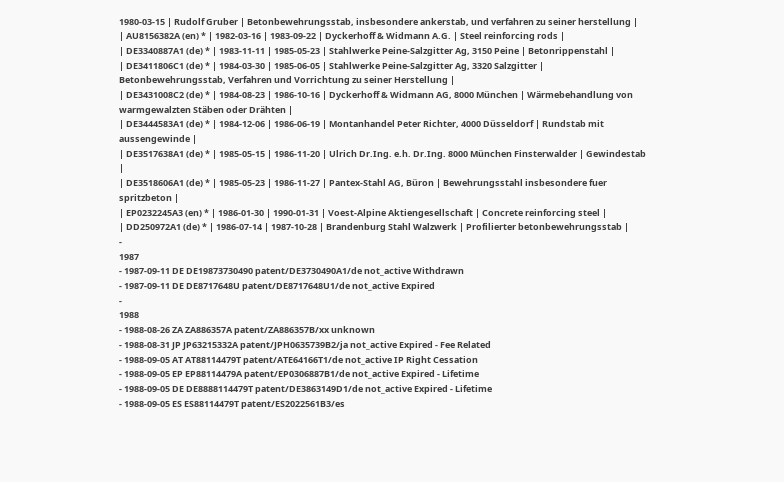1980-03-15 | Rudolf Gruber | Betonbewehrungsstab, insbesondere ankerstab, und verfahren zu seiner herstellung |
| AU8156382A (en) * | 1982-03-16 | 1983-09-22 | Dyckerhoff & Widmann A.G. | Steel reinforcing rods |
| DE3340887A1 (de) * | 1983-11-11 | 1985-05-23 | Stahlwerke Peine-Salzgitter Ag, 3150 Peine | Betonrippenstahl |
| DE3411806C1 (de) * | 1984-03-30 | 1985-06-05 | Stahlwerke Peine-Salzgitter Ag, 3320 Salzgitter | Betonbewehrungsstab, Verfahren und Vorrichtung zu seiner Herstellung |
| DE3431008C2 (de) * | 1984-08-23 | 1986-10-16 | Dyckerhoff & Widmann AG, 8000 München | Wärmebehandlung von warmgewalzten Stäben oder Drähten |
| DE3444583A1 (de) * | 1984-12-06 | 1986-06-19 | Montanhandel Peter Richter, 4000 Düsseldorf | Rundstab mit aussengewinde |
| DE3517638A1 (de) * | 1985-05-15 | 1986-11-20 | Ulrich Dr.Ing. e.h. Dr.Ing. 8000 München Finsterwalder | Gewindestab |
| DE3518606A1 (de) * | 1985-05-23 | 1986-11-27 | Pantex-Stahl AG, Büron | Bewehrungsstahl insbesondere fuer spritzbeton |
| EP0232245A3 (en) * | 1986-01-30 | 1990-01-31 | Voest-Alpine Aktiengesellschaft | Concrete reinforcing steel |
| DD250972A1 (de) * | 1986-07-14 | 1987-10-28 | Brandenburg Stahl Walzwerk | Profilierter betonbewehrungsstab |
-
1987
- 1987-09-11 DE DE19873730490 patent/DE3730490A1/de not_active Withdrawn
- 1987-09-11 DE DE8717648U patent/DE8717648U1/de not_active Expired
-
1988
- 1988-08-26 ZA ZA886357A patent/ZA886357B/xx unknown
- 1988-08-31 JP JP63215332A patent/JPH0635739B2/ja not_active Expired - Fee Related
- 1988-09-05 AT AT88114479T patent/ATE64166T1/de not_active IP Right Cessation
- 1988-09-05 EP EP88114479A patent/EP0306887B1/de not_active Expired - Lifetime
- 1988-09-05 DE DE8888114479T patent/DE3863149D1/de not_active Expired - Lifetime
- 1988-09-05 ES ES88114479T patent/ES2022561B3/es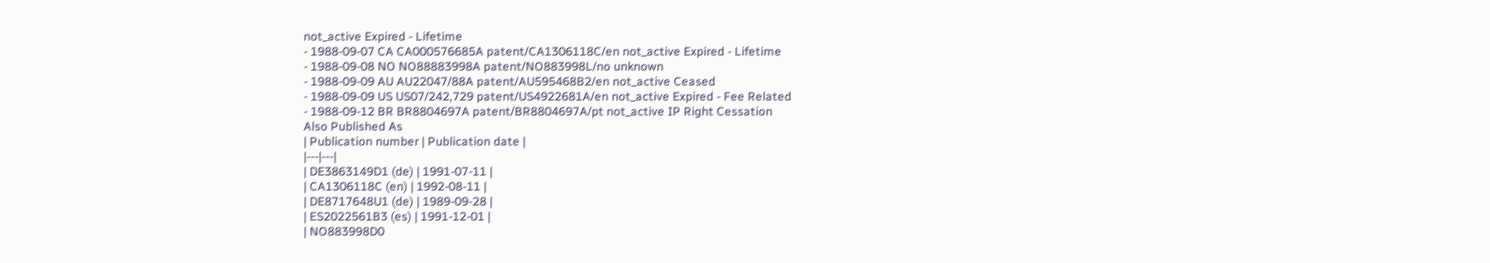not_active Expired - Lifetime
- 1988-09-07 CA CA000576685A patent/CA1306118C/en not_active Expired - Lifetime
- 1988-09-08 NO NO88883998A patent/NO883998L/no unknown
- 1988-09-09 AU AU22047/88A patent/AU595468B2/en not_active Ceased
- 1988-09-09 US US07/242,729 patent/US4922681A/en not_active Expired - Fee Related
- 1988-09-12 BR BR8804697A patent/BR8804697A/pt not_active IP Right Cessation
Also Published As
| Publication number | Publication date |
|---|---|
| DE3863149D1 (de) | 1991-07-11 |
| CA1306118C (en) | 1992-08-11 |
| DE8717648U1 (de) | 1989-09-28 |
| ES2022561B3 (es) | 1991-12-01 |
| NO883998D0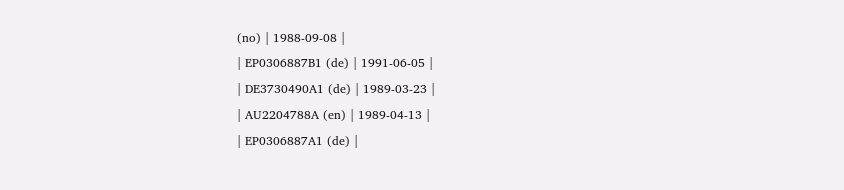(no) | 1988-09-08 |
| EP0306887B1 (de) | 1991-06-05 |
| DE3730490A1 (de) | 1989-03-23 |
| AU2204788A (en) | 1989-04-13 |
| EP0306887A1 (de) |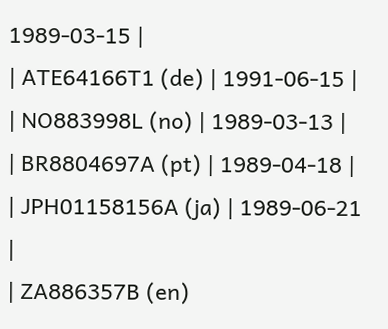1989-03-15 |
| ATE64166T1 (de) | 1991-06-15 |
| NO883998L (no) | 1989-03-13 |
| BR8804697A (pt) | 1989-04-18 |
| JPH01158156A (ja) | 1989-06-21 |
| ZA886357B (en)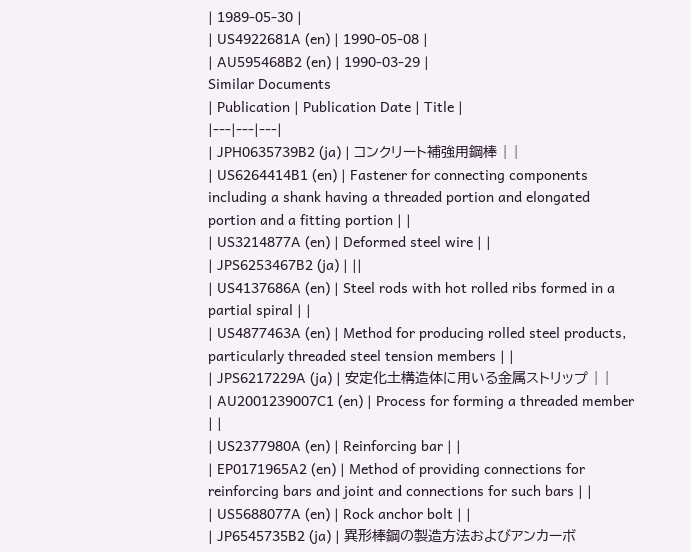| 1989-05-30 |
| US4922681A (en) | 1990-05-08 |
| AU595468B2 (en) | 1990-03-29 |
Similar Documents
| Publication | Publication Date | Title |
|---|---|---|
| JPH0635739B2 (ja) | コンクリート補強用鋼棒 | |
| US6264414B1 (en) | Fastener for connecting components including a shank having a threaded portion and elongated portion and a fitting portion | |
| US3214877A (en) | Deformed steel wire | |
| JPS6253467B2 (ja) | ||
| US4137686A (en) | Steel rods with hot rolled ribs formed in a partial spiral | |
| US4877463A (en) | Method for producing rolled steel products, particularly threaded steel tension members | |
| JPS6217229A (ja) | 安定化土構造体に用いる金属ストリップ | |
| AU2001239007C1 (en) | Process for forming a threaded member | |
| US2377980A (en) | Reinforcing bar | |
| EP0171965A2 (en) | Method of providing connections for reinforcing bars and joint and connections for such bars | |
| US5688077A (en) | Rock anchor bolt | |
| JP6545735B2 (ja) | 異形棒鋼の製造方法およびアンカーボ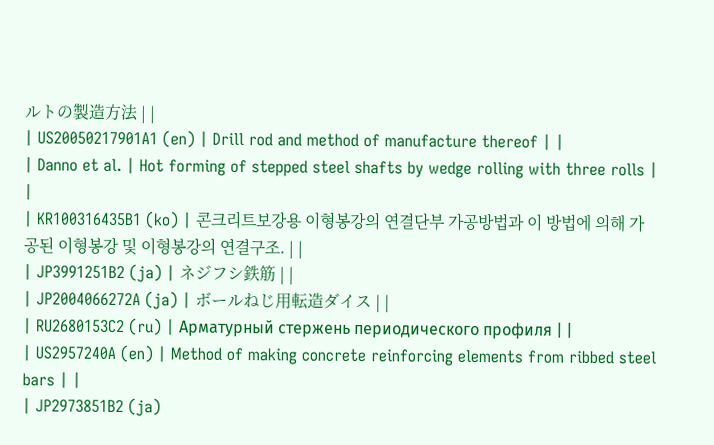ルトの製造方法 | |
| US20050217901A1 (en) | Drill rod and method of manufacture thereof | |
| Danno et al. | Hot forming of stepped steel shafts by wedge rolling with three rolls | |
| KR100316435B1 (ko) | 콘크리트보강용 이형봉강의 연결단부 가공방법과 이 방법에 의해 가공된 이형봉강 및 이형봉강의 연결구조. | |
| JP3991251B2 (ja) | ネジフシ鉄筋 | |
| JP2004066272A (ja) | ボールねじ用転造ダイス | |
| RU2680153C2 (ru) | Арматурный стержень периодического профиля | |
| US2957240A (en) | Method of making concrete reinforcing elements from ribbed steel bars | |
| JP2973851B2 (ja)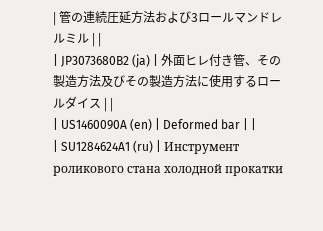| 管の連続圧延方法および3ロールマンドレルミル | |
| JP3073680B2 (ja) | 外面ヒレ付き管、その製造方法及びその製造方法に使用するロールダイス | |
| US1460090A (en) | Deformed bar | |
| SU1284624A1 (ru) | Инструмент роликового стана холодной прокатки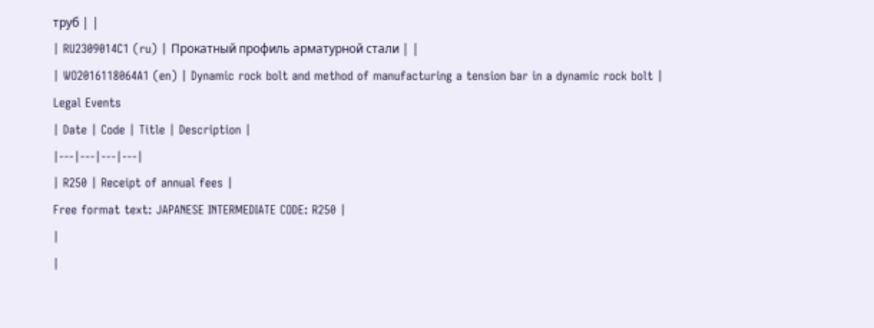труб | |
| RU2309014C1 (ru) | Прокатный профиль арматурной стали | |
| WO2016118064A1 (en) | Dynamic rock bolt and method of manufacturing a tension bar in a dynamic rock bolt |
Legal Events
| Date | Code | Title | Description |
|---|---|---|---|
| R250 | Receipt of annual fees |
Free format text: JAPANESE INTERMEDIATE CODE: R250 |
|
|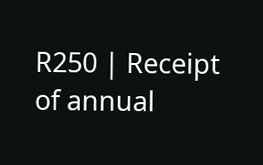R250 | Receipt of annual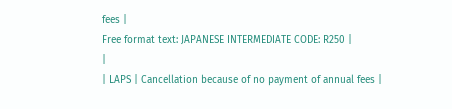fees |
Free format text: JAPANESE INTERMEDIATE CODE: R250 |
|
| LAPS | Cancellation because of no payment of annual fees |